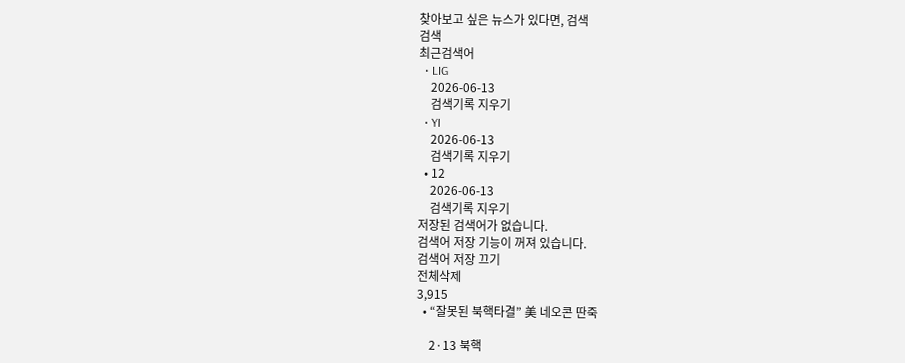찾아보고 싶은 뉴스가 있다면, 검색
검색
최근검색어
  • LIG
    2026-06-13
    검색기록 지우기
  • YI
    2026-06-13
    검색기록 지우기
  • 12
    2026-06-13
    검색기록 지우기
저장된 검색어가 없습니다.
검색어 저장 기능이 꺼져 있습니다.
검색어 저장 끄기
전체삭제
3,915
  • “잘못된 북핵타결” 美 네오콘 딴죽

    2·13 북핵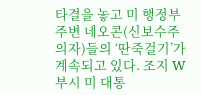타결을 놓고 미 행정부 주변 네오콘(신보수주의자)들의 ‘딴죽걸기’가 계속되고 있다. 조지 W 부시 미 대통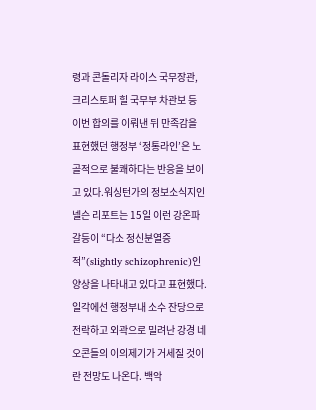령과 콘돌리자 라이스 국무장관, 크리스토퍼 힐 국무부 차관보 등 이번 합의를 이뤄낸 뒤 만족감을 표현했던 행정부 ‘정통라인’은 노골적으로 불쾌하다는 반응을 보이고 있다.워싱턴가의 정보소식지인 넬슨 리포트는 15일 이런 강온파 갈등이 “다소 정신분열증적”(slightly schizophrenic)인 양상을 나타내고 있다고 표현했다. 일각에선 행정부내 소수 잔당으로 전락하고 외곽으로 밀려난 강경 네오콘들의 이의제기가 거세질 것이란 전망도 나온다. 백악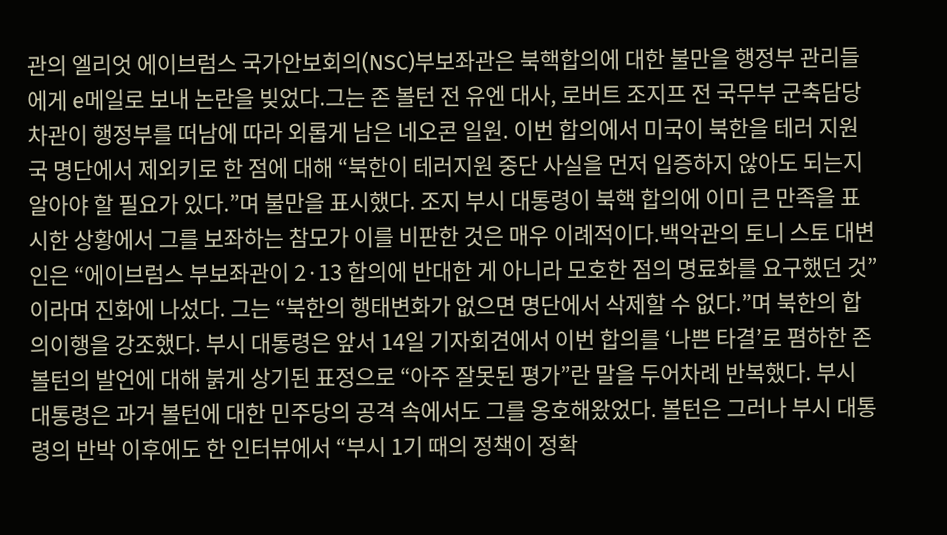관의 엘리엇 에이브럼스 국가안보회의(NSC)부보좌관은 북핵합의에 대한 불만을 행정부 관리들에게 e메일로 보내 논란을 빚었다.그는 존 볼턴 전 유엔 대사, 로버트 조지프 전 국무부 군축담당 차관이 행정부를 떠남에 따라 외롭게 남은 네오콘 일원. 이번 합의에서 미국이 북한을 테러 지원국 명단에서 제외키로 한 점에 대해 “북한이 테러지원 중단 사실을 먼저 입증하지 않아도 되는지 알아야 할 필요가 있다.”며 불만을 표시했다. 조지 부시 대통령이 북핵 합의에 이미 큰 만족을 표시한 상황에서 그를 보좌하는 참모가 이를 비판한 것은 매우 이례적이다.백악관의 토니 스토 대변인은 “에이브럼스 부보좌관이 2·13 합의에 반대한 게 아니라 모호한 점의 명료화를 요구했던 것”이라며 진화에 나섰다. 그는 “북한의 행태변화가 없으면 명단에서 삭제할 수 없다.”며 북한의 합의이행을 강조했다. 부시 대통령은 앞서 14일 기자회견에서 이번 합의를 ‘나쁜 타결’로 폄하한 존 볼턴의 발언에 대해 붉게 상기된 표정으로 “아주 잘못된 평가”란 말을 두어차례 반복했다. 부시 대통령은 과거 볼턴에 대한 민주당의 공격 속에서도 그를 옹호해왔었다. 볼턴은 그러나 부시 대통령의 반박 이후에도 한 인터뷰에서 “부시 1기 때의 정책이 정확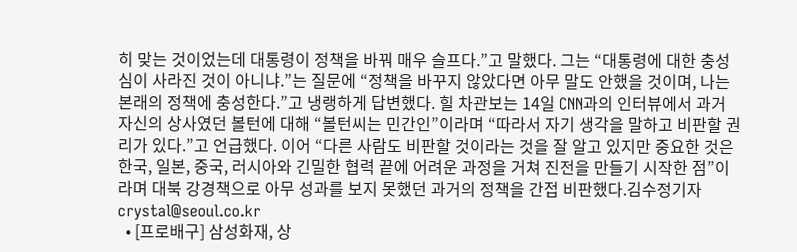히 맞는 것이었는데 대통령이 정책을 바꿔 매우 슬프다.”고 말했다. 그는 “대통령에 대한 충성심이 사라진 것이 아니냐.”는 질문에 “정책을 바꾸지 않았다면 아무 말도 안했을 것이며, 나는 본래의 정책에 충성한다.”고 냉랭하게 답변했다. 힐 차관보는 14일 CNN과의 인터뷰에서 과거 자신의 상사였던 볼턴에 대해 “볼턴씨는 민간인”이라며 “따라서 자기 생각을 말하고 비판할 권리가 있다.”고 언급했다. 이어 “다른 사람도 비판할 것이라는 것을 잘 알고 있지만 중요한 것은 한국, 일본, 중국, 러시아와 긴밀한 협력 끝에 어려운 과정을 거쳐 진전을 만들기 시작한 점”이라며 대북 강경책으로 아무 성과를 보지 못했던 과거의 정책을 간접 비판했다.김수정기자 crystal@seoul.co.kr
  • [프로배구] 삼성화재, 상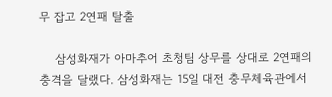무 잡고 2연패 탈출

    삼성화재가 아마추어 초청팀 상무를 상대로 2연패의 충격을 달랬다. 삼성화재는 15일 대전 충무체육관에서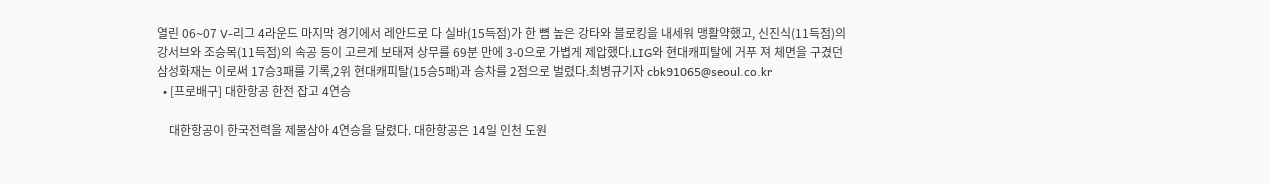열린 06∼07 V-리그 4라운드 마지막 경기에서 레안드로 다 실바(15득점)가 한 뼘 높은 강타와 블로킹을 내세워 맹활약했고, 신진식(11득점)의 강서브와 조승목(11득점)의 속공 등이 고르게 보태져 상무를 69분 만에 3-0으로 가볍게 제압했다.LIG와 현대캐피탈에 거푸 져 체면을 구겼던 삼성화재는 이로써 17승3패를 기록,2위 현대캐피탈(15승5패)과 승차를 2점으로 벌렸다.최병규기자 cbk91065@seoul.co.kr
  • [프로배구] 대한항공 한전 잡고 4연승

    대한항공이 한국전력을 제물삼아 4연승을 달렸다. 대한항공은 14일 인천 도원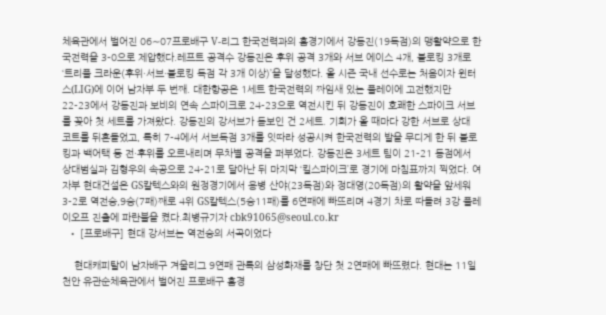체육관에서 벌어진 06∼07프로배구 V-리그 한국전력과의 홈경기에서 강동진(19득점)의 맹활약으로 한국전력을 3-0으로 제압했다.레프트 공격수 강동진은 후위 공격 3개와 서브 에이스 4개, 블로킹 3개로 ‘트리플 크라운(후위·서브·블로킹 득점 각 3개 이상)’을 달성했다. 올 시즌 국내 선수로는 처음이자 윈터스(LIG)에 이어 남자부 두 번째. 대한항공은 1세트 한국전력의 짜임새 있는 플레이에 고전했지만 22-23에서 강동진과 보비의 연속 스파이크로 24-23으로 역전시킨 뒤 강동진이 호쾌한 스파이크 서브를 꽂아 첫 세트를 가져왔다. 강동진의 강서브가 돋보인 건 2세트. 기회가 올 때마다 강한 서브로 상대 코트를 뒤흔들었고, 특히 7-4에서 서브득점 3개를 잇따라 성공시켜 한국전력의 발을 무디게 한 뒤 블로킹과 백어택 등 전·후위를 오르내리며 무차별 공격을 퍼부었다. 강동진은 3세트 팀이 21-21 동점에서 상대범실과 김형우의 속공으로 24-21로 달아난 뒤 마지막 ‘킬스파이크’로 경기에 마침표까지 찍었다. 여자부 현대건설은 GS칼텍스와의 원정경기에서 용병 산야(23득점)와 정대영(20득점)의 활약을 앞세워 3-2로 역전승,9승(7패)째로 4위 GS칼텍스(5승11패)를 6연패에 빠뜨리며 4경기 차로 따돌려 3강 플레이오프 진출에 파란불을 켰다.최병규기자 cbk91065@seoul.co.kr
  • [프로배구] 현대 강서브는 역전승의 서곡이었다

    현대캐피탈이 남자배구 겨울리그 9연패 관록의 삼성화재를 창단 첫 2연패에 빠뜨렸다. 현대는 11일 천안 유관순체육관에서 벌어진 프로배구 홈경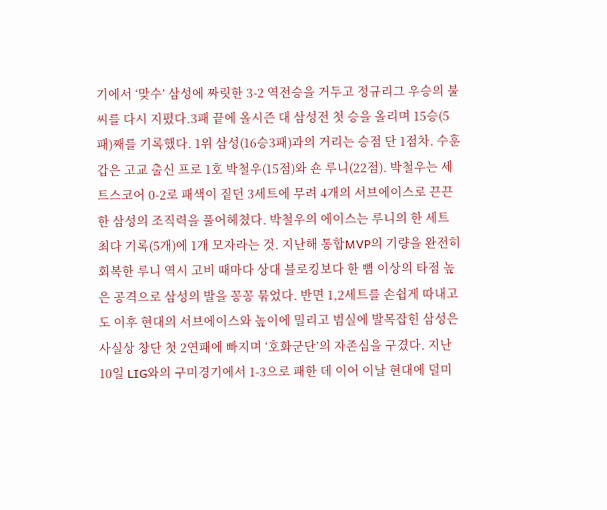기에서 ‘맞수’ 삼성에 짜릿한 3-2 역전승을 거두고 정규리그 우승의 불씨를 다시 지폈다.3패 끝에 올시즌 대 삼성전 첫 승을 올리며 15승(5패)째를 기록했다. 1위 삼성(16승3패)과의 거리는 승점 단 1점차. 수훈갑은 고교 출신 프로 1호 박철우(15점)와 숀 루니(22점). 박철우는 세트스코어 0-2로 패색이 짙던 3세트에 무려 4개의 서브에이스로 끈끈한 삼성의 조직력을 풀어헤쳤다. 박철우의 에이스는 루니의 한 세트 최다 기록(5개)에 1개 모자라는 것. 지난해 통합MVP의 기량을 완전히 회복한 루니 역시 고비 때마다 상대 블로킹보다 한 뼘 이상의 타점 높은 공격으로 삼성의 발을 꽁꽁 묶었다. 반면 1,2세트를 손쉽게 따내고도 이후 현대의 서브에이스와 높이에 밀리고 범실에 발목잡힌 삼성은 사실상 창단 첫 2연패에 빠지며 ‘호화군단’의 자존심을 구겼다. 지난 10일 LIG와의 구미경기에서 1-3으로 패한 데 이어 이날 현대에 덜미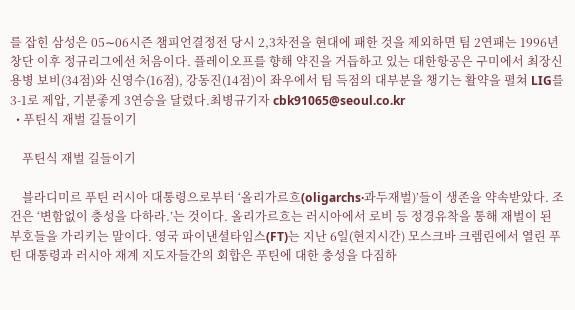를 잡힌 삼성은 05∼06시즌 챔피언결정전 당시 2,3차전을 현대에 패한 것을 제외하면 팀 2연패는 1996년 창단 이후 정규리그에선 처음이다. 플레이오프를 향해 약진을 거듭하고 있는 대한항공은 구미에서 최장신 용병 보비(34점)와 신영수(16점), 강동진(14점)이 좌우에서 팀 득점의 대부분을 챙기는 활약을 펼쳐 LIG를 3-1로 제압, 기분좋게 3연승을 달렸다.최병규기자 cbk91065@seoul.co.kr
  • 푸틴식 재벌 길들이기

    푸틴식 재벌 길들이기

    블라디미르 푸틴 러시아 대통령으로부터 ‘올리가르흐(oligarchs·과두재벌)’들이 생존을 약속받았다. 조건은 ‘변함없이 충성을 다하라.’는 것이다. 올리가르흐는 러시아에서 로비 등 정경유착을 통해 재벌이 된 부호들을 가리키는 말이다. 영국 파이낸셜타임스(FT)는 지난 6일(현지시간) 모스크바 크렘린에서 열린 푸틴 대통령과 러시아 재계 지도자들간의 회합은 푸틴에 대한 충성을 다짐하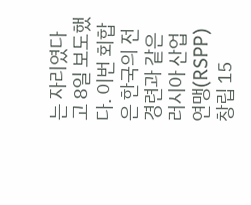는 자리였다고 8일 보도했다. 이번 회합은 한국의 전경련과 같은 러시아 산업연맹(RSPP) 창립 15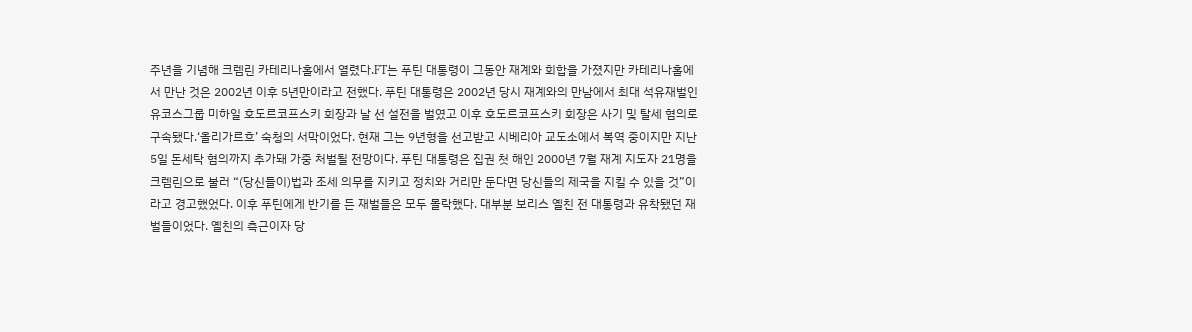주년을 기념해 크렘린 카테리나홀에서 열렸다.FT는 푸틴 대통령이 그동안 재계와 회합을 가졌지만 카테리나홀에서 만난 것은 2002년 이후 5년만이라고 전했다. 푸틴 대통령은 2002년 당시 재계와의 만남에서 최대 석유재벌인 유코스그룹 미하일 호도르코프스키 회장과 날 선 설전을 벌였고 이후 호도르코프스키 회장은 사기 및 탈세 혐의로 구속됐다.‘올리가르흐’ 숙청의 서막이었다. 현재 그는 9년형을 선고받고 시베리아 교도소에서 복역 중이지만 지난 5일 돈세탁 혐의까지 추가돼 가중 처벌될 전망이다. 푸틴 대통령은 집권 첫 해인 2000년 7월 재계 지도자 21명을 크렘린으로 불러 “(당신들이)법과 조세 의무를 지키고 정치와 거리만 둔다면 당신들의 제국을 지킬 수 있을 것”이라고 경고했었다. 이후 푸틴에게 반기를 든 재벌들은 모두 몰락했다. 대부분 보리스 옐친 전 대통령과 유착됐던 재벌들이었다. 옐친의 측근이자 당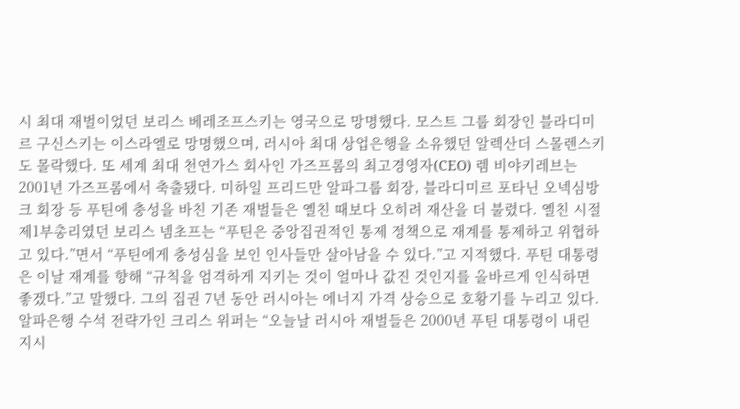시 최대 재벌이었던 보리스 베레조프스키는 영국으로 망명했다. 모스트 그룹 회장인 블라디미르 구신스키는 이스라엘로 망명했으며, 러시아 최대 상업은행을 소유했던 알렉산더 스몰렌스키도 몰락했다. 또 세계 최대 천연가스 회사인 가즈프롬의 최고경영자(CEO) 렘 비야키레브는 2001년 가즈프롬에서 축출됐다. 미하일 프리드만 알파그룹 회장, 블라디미르 포타닌 오넥심방크 회장 등 푸틴에 충성을 바친 기존 재벌들은 옐친 때보다 오히려 재산을 더 불렸다. 옐친 시절 제1부총리였던 보리스 넴초프는 “푸틴은 중앙집권적인 통제 정책으로 재계를 통제하고 위협하고 있다.”면서 “푸틴에게 충성심을 보인 인사들만 살아남을 수 있다.”고 지적했다. 푸틴 대통령은 이날 재계를 향해 “규칙을 엄격하게 지키는 것이 얼마나 값진 것인지를 올바르게 인식하면 좋겠다.”고 말했다. 그의 집권 7년 동안 러시아는 에너지 가격 상승으로 호황기를 누리고 있다. 알파은행 수석 전략가인 크리스 위퍼는 “오늘날 러시아 재벌들은 2000년 푸틴 대통령이 내린 지시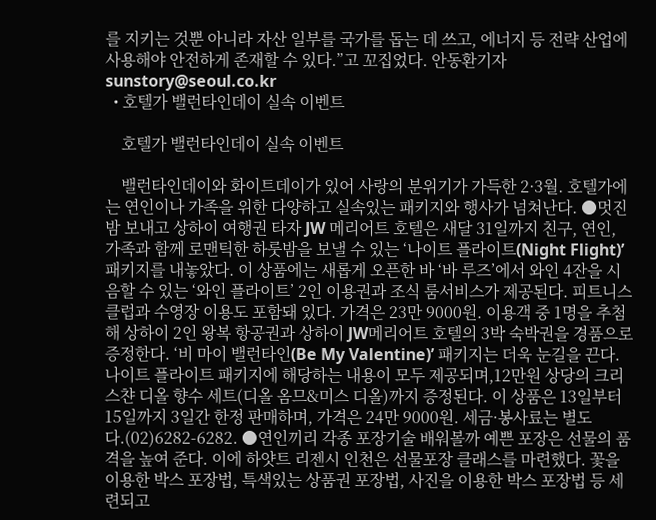를 지키는 것뿐 아니라 자산 일부를 국가를 돕는 데 쓰고, 에너지 등 전략 산업에 사용해야 안전하게 존재할 수 있다.”고 꼬집었다. 안동환기자 sunstory@seoul.co.kr
  • 호텔가 밸런타인데이 실속 이벤트

    호텔가 밸런타인데이 실속 이벤트

    밸런타인데이와 화이트데이가 있어 사랑의 분위기가 가득한 2·3월. 호텔가에는 연인이나 가족을 위한 다양하고 실속있는 패키지와 행사가 넘쳐난다. ●멋진 밤 보내고 상하이 여행권 타자 JW 메리어트 호텔은 새달 31일까지 친구, 연인, 가족과 함께 로맨틱한 하룻밤을 보낼 수 있는 ‘나이트 플라이트(Night Flight)’ 패키지를 내놓았다. 이 상품에는 새롭게 오픈한 바 ‘바 루즈’에서 와인 4잔을 시음할 수 있는 ‘와인 플라이트’ 2인 이용권과 조식 룸서비스가 제공된다. 피트니스 클럽과 수영장 이용도 포함돼 있다. 가격은 23만 9000원. 이용객 중 1명을 추첨해 상하이 2인 왕복 항공권과 상하이 JW메리어트 호텔의 3박 숙박권을 경품으로 증정한다. ‘비 마이 밸런타인(Be My Valentine)’ 패키지는 더욱 눈길을 끈다. 나이트 플라이트 패키지에 해당하는 내용이 모두 제공되며,12만원 상당의 크리스챤 디올 향수 세트(디올 옴므&미스 디올)까지 증정된다. 이 상품은 13일부터 15일까지 3일간 한정 판매하며, 가격은 24만 9000원. 세금·봉사료는 별도다.(02)6282-6282. ●연인끼리 각종 포장기술 배워볼까 예쁜 포장은 선물의 품격을 높여 준다. 이에 하얏트 리젠시 인천은 선물포장 클래스를 마련했다. 꽃을 이용한 박스 포장법, 특색있는 상품권 포장법, 사진을 이용한 박스 포장법 등 세련되고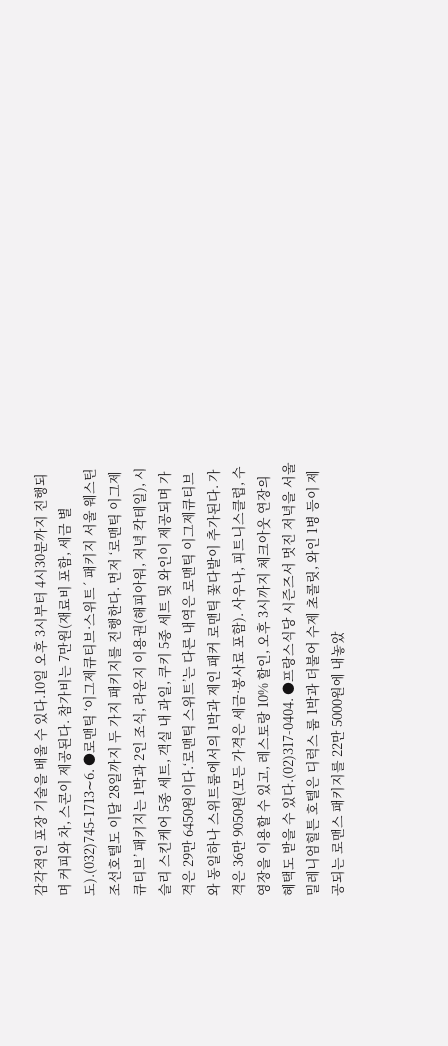감각적인 포장 기술을 배울 수 있다.10일 오후 3시부터 4시30분까지 진행되며 커피와 차, 스콘이 제공된다. 참가비는 7만원(재료비 포함, 세금 별도).(032)745-1713∼6. ●로맨틱 ‘이그제큐티브·스위트´ 패키지 서울 웨스틴조선호텔도 이달 28일까지 두 가지 패키지를 진행한다. 먼저 ‘로맨틱 이그제큐티브’ 패키지는 1박과 2인 조식, 라운지 이용권(해피아워, 저녁 칵테일), 시슬리 스킨케어 5종 세트, 객실 내 과일, 쿠키 5종 세트 및 와인이 제공되며 가격은 29만 6450원이다.‘로맨틱 스위트’는 다른 내역은 로맨틱 이그제큐티브와 동일하나 스위트룸에서의 1박과 제인 패커 로맨틱 꽃다발이 추가된다. 가격은 36만 9050원(모든 가격은 세금·봉사료 포함). 사우나, 피트니스클럽, 수영장을 이용할 수 있고, 레스토랑 10% 할인, 오후 3시까지 체크아웃 연장의 혜택도 받을 수 있다.(02)317-0404. ●프랑스식당 시즌즈서 멋진 저녁을 서울 밀레니엄힐튼 호텔은 디럭스 룸 1박과 더불어 수제 초콜릿, 와인 1병 등이 제공되는 로맨스 패키지를 22만 5000원에 내놓았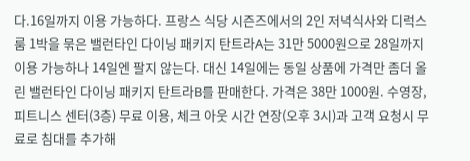다.16일까지 이용 가능하다. 프랑스 식당 시즌즈에서의 2인 저녁식사와 디럭스 룸 1박을 묶은 밸런타인 다이닝 패키지 탄트라A는 31만 5000원으로 28일까지 이용 가능하나 14일엔 팔지 않는다. 대신 14일에는 동일 상품에 가격만 좀더 올린 밸런타인 다이닝 패키지 탄트라B를 판매한다. 가격은 38만 1000원. 수영장, 피트니스 센터(3층) 무료 이용, 체크 아웃 시간 연장(오후 3시)과 고객 요청시 무료로 침대를 추가해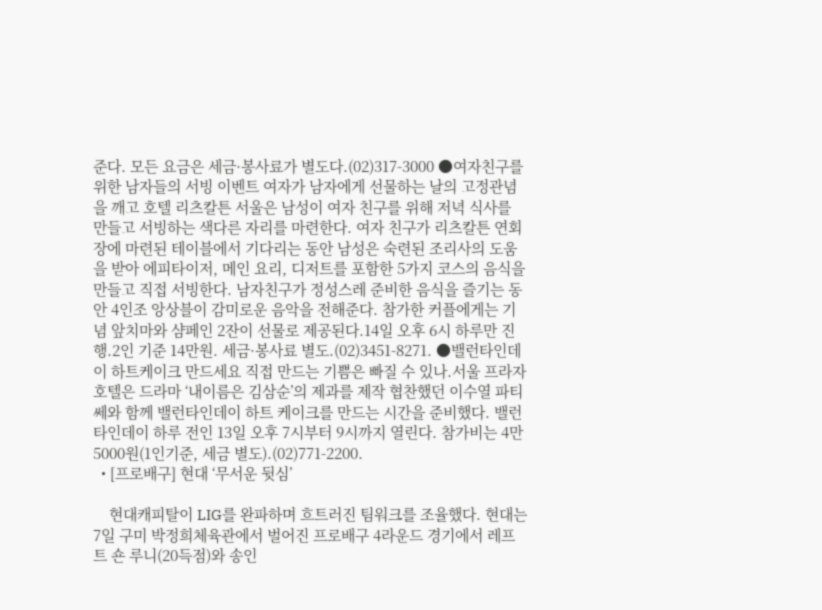준다. 모든 요금은 세금·봉사료가 별도다.(02)317-3000 ●여자친구를 위한 남자들의 서빙 이벤트 여자가 남자에게 선물하는 날의 고정관념을 깨고 호텔 리츠칼튼 서울은 남성이 여자 친구를 위해 저녁 식사를 만들고 서빙하는 색다른 자리를 마련한다. 여자 친구가 리츠칼튼 연회장에 마련된 테이블에서 기다리는 동안 남성은 숙련된 조리사의 도움을 받아 에피타이저, 메인 요리, 디저트를 포함한 5가지 코스의 음식을 만들고 직접 서빙한다. 남자친구가 정성스레 준비한 음식을 즐기는 동안 4인조 앙상블이 감미로운 음악을 전해준다. 참가한 커플에게는 기념 앞치마와 샴페인 2잔이 선물로 제공된다.14일 오후 6시 하루만 진행.2인 기준 14만원. 세금·봉사료 별도.(02)3451-8271. ●밸런타인데이 하트케이크 만드세요 직접 만드는 기쁨은 빠질 수 있나.서울 프라자호텔은 드라마 ‘내이름은 김삼순’의 제과를 제작 협찬했던 이수열 파티쎄와 함께 밸런타인데이 하트 케이크를 만드는 시간을 준비했다. 밸런타인데이 하루 전인 13일 오후 7시부터 9시까지 열린다. 참가비는 4만 5000원(1인기준, 세금 별도).(02)771-2200.
  • [프로배구] 현대 ‘무서운 뒷심’

    현대캐피탈이 LIG를 완파하며 흐트러진 팀워크를 조율했다. 현대는 7일 구미 박정희체육관에서 벌어진 프로배구 4라운드 경기에서 레프트 숀 루니(20득점)와 송인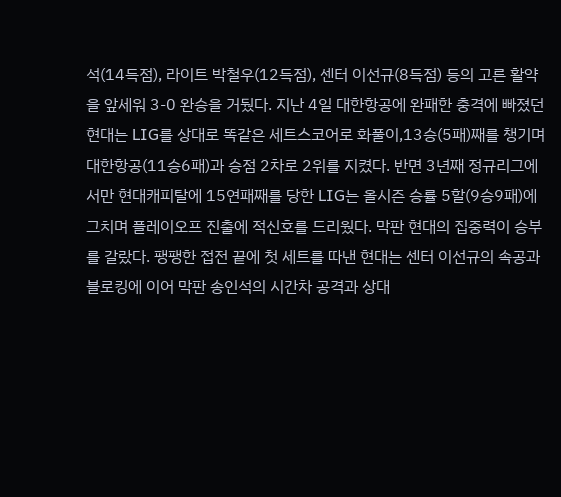석(14득점), 라이트 박철우(12득점), 센터 이선규(8득점) 등의 고른 활약을 앞세워 3-0 완승을 거뒀다. 지난 4일 대한항공에 완패한 충격에 빠졌던 현대는 LIG를 상대로 똑같은 세트스코어로 화풀이,13승(5패)째를 챙기며 대한항공(11승6패)과 승점 2차로 2위를 지켰다. 반면 3년째 정규리그에서만 현대캐피탈에 15연패째를 당한 LIG는 올시즌 승률 5할(9승9패)에 그치며 플레이오프 진출에 적신호를 드리웠다. 막판 현대의 집중력이 승부를 갈랐다. 팽팽한 접전 끝에 첫 세트를 따낸 현대는 센터 이선규의 속공과 블로킹에 이어 막판 송인석의 시간차 공격과 상대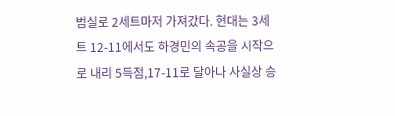범실로 2세트마저 가져갔다. 현대는 3세트 12-11에서도 하경민의 속공을 시작으로 내리 5득점,17-11로 달아나 사실상 승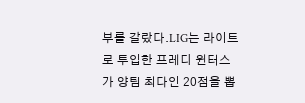부를 갈랐다.LIG는 라이트로 투입한 프레디 윈터스가 양팀 최다인 20점을 뽑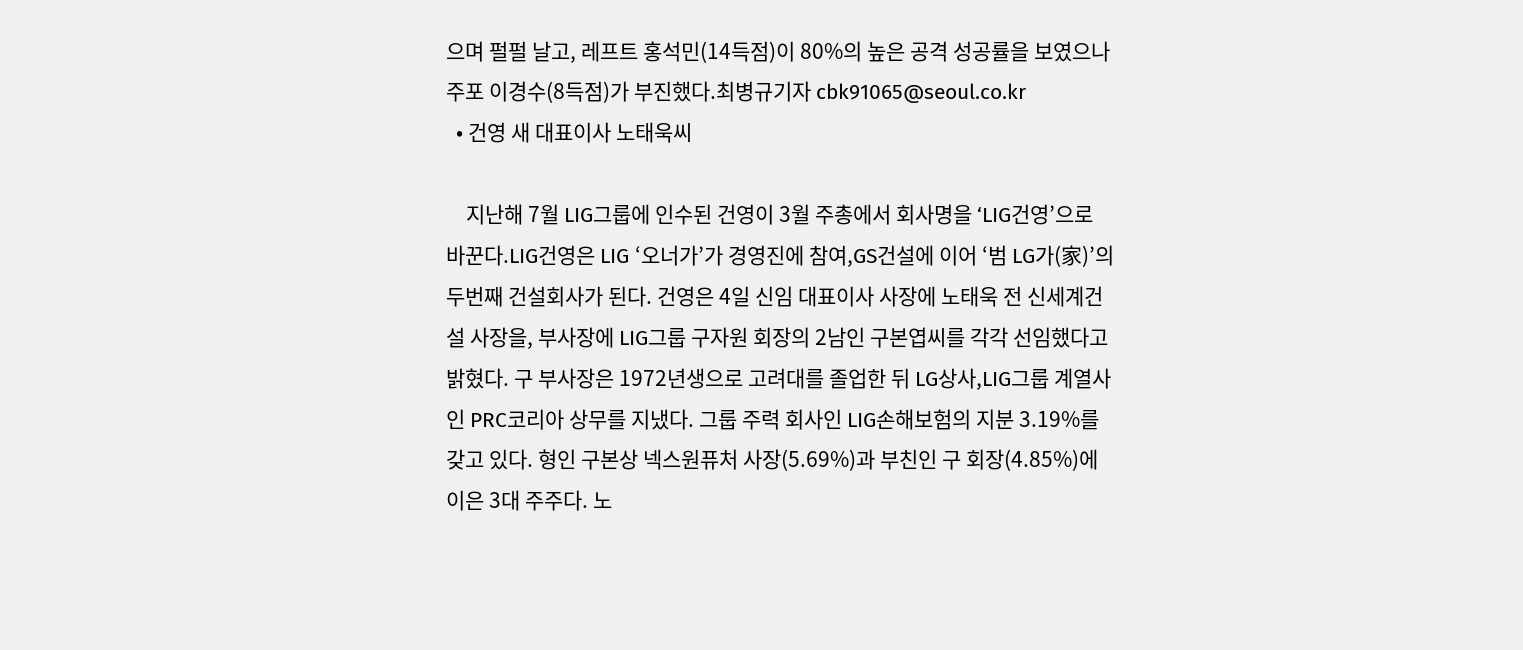으며 펄펄 날고, 레프트 홍석민(14득점)이 80%의 높은 공격 성공률을 보였으나 주포 이경수(8득점)가 부진했다.최병규기자 cbk91065@seoul.co.kr
  • 건영 새 대표이사 노태욱씨

    지난해 7월 LIG그룹에 인수된 건영이 3월 주총에서 회사명을 ‘LIG건영’으로 바꾼다.LIG건영은 LIG ‘오너가’가 경영진에 참여,GS건설에 이어 ‘범 LG가(家)’의 두번째 건설회사가 된다. 건영은 4일 신임 대표이사 사장에 노태욱 전 신세계건설 사장을, 부사장에 LIG그룹 구자원 회장의 2남인 구본엽씨를 각각 선임했다고 밝혔다. 구 부사장은 1972년생으로 고려대를 졸업한 뒤 LG상사,LIG그룹 계열사인 PRC코리아 상무를 지냈다. 그룹 주력 회사인 LIG손해보험의 지분 3.19%를 갖고 있다. 형인 구본상 넥스원퓨처 사장(5.69%)과 부친인 구 회장(4.85%)에 이은 3대 주주다. 노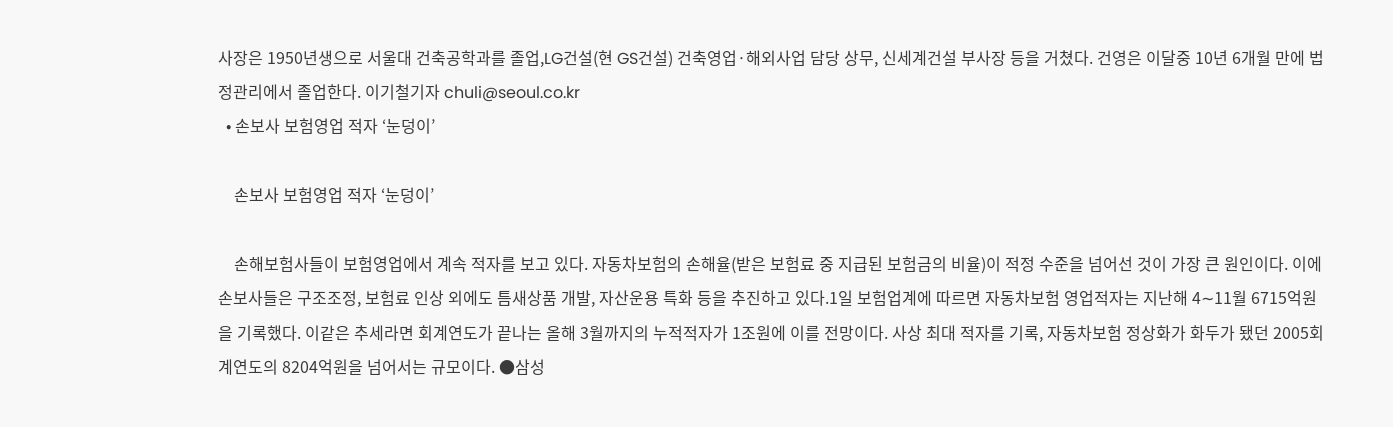사장은 1950년생으로 서울대 건축공학과를 졸업,LG건설(현 GS건설) 건축영업·해외사업 담당 상무, 신세계건설 부사장 등을 거쳤다. 건영은 이달중 10년 6개월 만에 법정관리에서 졸업한다. 이기철기자 chuli@seoul.co.kr
  • 손보사 보험영업 적자 ‘눈덩이’

    손보사 보험영업 적자 ‘눈덩이’

    손해보험사들이 보험영업에서 계속 적자를 보고 있다. 자동차보험의 손해율(받은 보험료 중 지급된 보험금의 비율)이 적정 수준을 넘어선 것이 가장 큰 원인이다. 이에 손보사들은 구조조정, 보험료 인상 외에도 틈새상품 개발, 자산운용 특화 등을 추진하고 있다.1일 보험업계에 따르면 자동차보험 영업적자는 지난해 4∼11월 6715억원을 기록했다. 이같은 추세라면 회계연도가 끝나는 올해 3월까지의 누적적자가 1조원에 이를 전망이다. 사상 최대 적자를 기록, 자동차보험 정상화가 화두가 됐던 2005회계연도의 8204억원을 넘어서는 규모이다. ●삼성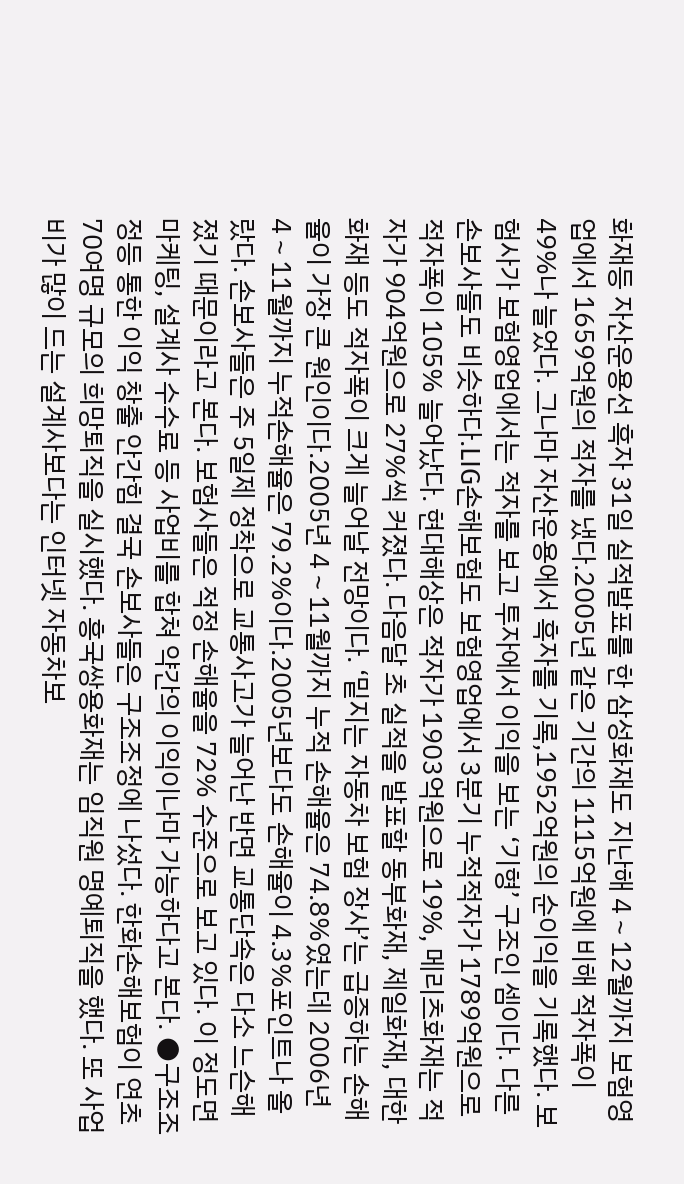화재등 자산운용선 흑자 31일 실적발표를 한 삼성화재도 지난해 4∼12월까지 보험영업에서 1659억원의 적자를 냈다.2005년 같은 기간의 1115억원에 비해 적자폭이 49%나 늘었다. 그나마 자산운용에서 흑자를 기록,1952억원의 순이익을 기록했다. 보험사가 보험영업에서는 적자를 보고 투자에서 이익을 보는 ‘기형’ 구조인 셈이다. 다른 손보사들도 비슷하다.LIG손해보험도 보험영업에서 3분기 누적적자가 1789억원으로 적자폭이 105% 늘어났다. 현대해상은 적자가 1903억원으로 19%, 메리츠화재는 적자가 904억원으로 27%씩 커졌다. 다음달 초 실적을 발표할 동부화재, 제일화재, 대한화재 등도 적자폭이 크게 늘어날 전망이다. ‘밑지는 자동차 보험 장사’는 급증하는 손해율이 가장 큰 원인이다.2005년 4∼11월까지 누적 손해율은 74.8%였는데 2006년 4∼11월까지 누적손해율은 79.2%이다.2005년보다도 손해율이 4.3%포인트나 올랐다. 손보사들은 주 5일제 정착으로 교통사고가 늘어난 반면 교통단속은 다소 느슨해졌기 때문이라고 본다. 보험사들은 적정 손해율을 72% 수준으로 보고 있다. 이 정도면 마케팅, 설계사 수수료 등 사업비를 합쳐 약간의 이익이나마 가능하다고 본다. ●구조조정등 통한 이익 창출 안간힘 결국 손보사들은 구조조정에 나섰다. 한화손해보험이 연초 70여명 규모의 희망퇴직을 실시했다. 흥국쌍용화재는 임직원 명예퇴직을 했다. 또 사업비가 많이 드는 설계사보다는 인터넷 자동차보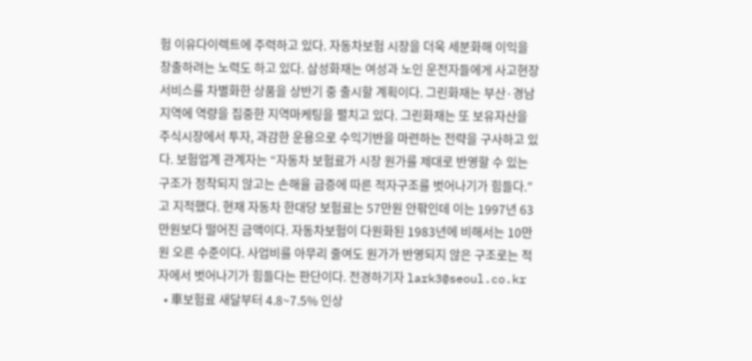험 이유다이렉트에 주력하고 있다. 자동차보험 시장을 더욱 세분화해 이익을 창출하려는 노력도 하고 있다. 삼성화재는 여성과 노인 운전자들에게 사고현장 서비스를 차별화한 상품을 상반기 중 출시할 계획이다. 그린화재는 부산·경남 지역에 역량을 집중한 지역마케팅을 펼치고 있다. 그린화재는 또 보유자산을 주식시장에서 투자, 과감한 운용으로 수익기반을 마련하는 전략을 구사하고 있다. 보험업계 관계자는 “자동차 보험료가 시장 원가를 제대로 반영할 수 있는 구조가 정착되지 않고는 손해율 급증에 따른 적자구조를 벗어나기가 힘들다.”고 지적했다. 현재 자동차 한대당 보험료는 57만원 안팎인데 이는 1997년 63만원보다 떨어진 금액이다. 자동차보험이 다원화된 1983년에 비해서는 10만원 오른 수준이다. 사업비를 아무리 줄여도 원가가 반영되지 않은 구조로는 적자에서 벗어나기가 힘들다는 판단이다. 전경하기자 lark3@seoul.co.kr
  • 車보험료 새달부터 4.8~7.5% 인상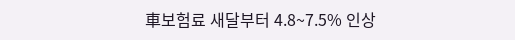車보험료 새달부터 4.8~7.5% 인상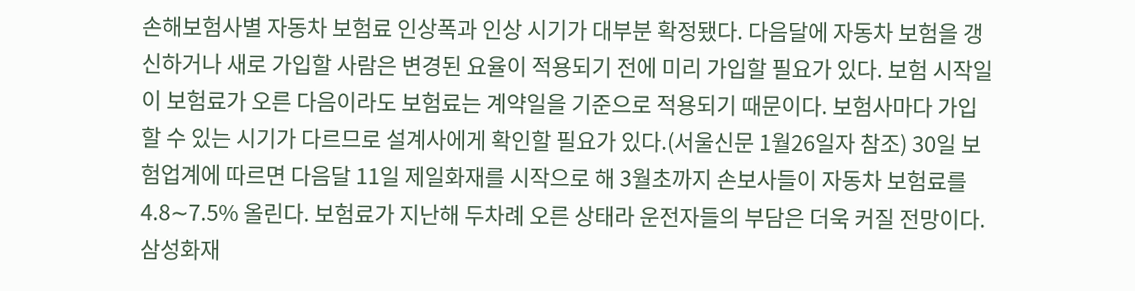손해보험사별 자동차 보험료 인상폭과 인상 시기가 대부분 확정됐다. 다음달에 자동차 보험을 갱신하거나 새로 가입할 사람은 변경된 요율이 적용되기 전에 미리 가입할 필요가 있다. 보험 시작일이 보험료가 오른 다음이라도 보험료는 계약일을 기준으로 적용되기 때문이다. 보험사마다 가입할 수 있는 시기가 다르므로 설계사에게 확인할 필요가 있다.(서울신문 1월26일자 참조) 30일 보험업계에 따르면 다음달 11일 제일화재를 시작으로 해 3월초까지 손보사들이 자동차 보험료를 4.8∼7.5% 올린다. 보험료가 지난해 두차례 오른 상태라 운전자들의 부담은 더욱 커질 전망이다. 삼성화재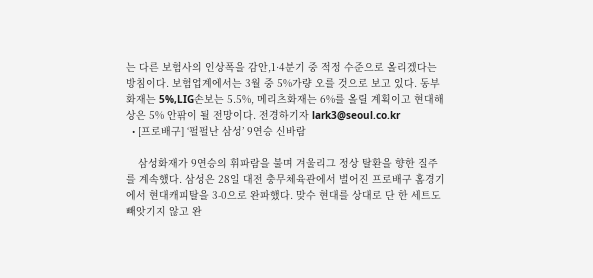는 다른 보험사의 인상폭을 감안,1·4분기 중 적정 수준으로 올리겠다는 방침이다. 보험업계에서는 3월 중 5%가량 오를 것으로 보고 있다. 동부화재는 5%,LIG손보는 5.5%, 메리츠화재는 6%를 올릴 계획이고 현대해상은 5% 안팎이 될 전망이다. 전경하기자 lark3@seoul.co.kr
  • [프로배구] ‘펄펄난 삼성’ 9연승 신바람

    삼성화재가 9연승의 휘파람을 불며 겨울리그 정상 탈환을 향한 질주를 계속했다. 삼성은 28일 대전 충무체육관에서 벌어진 프로배구 홈경기에서 현대캐피탈을 3-0으로 완파했다. 맞수 현대를 상대로 단 한 세트도 빼앗기지 않고 완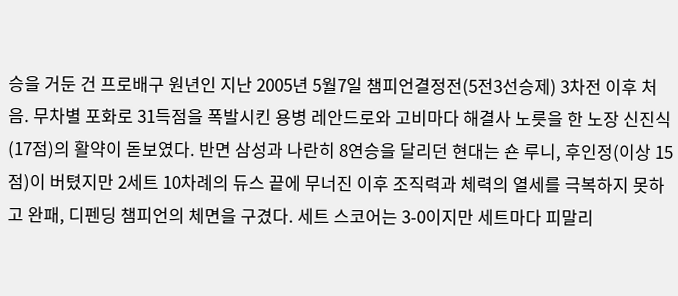승을 거둔 건 프로배구 원년인 지난 2005년 5월7일 챔피언결정전(5전3선승제) 3차전 이후 처음. 무차별 포화로 31득점을 폭발시킨 용병 레안드로와 고비마다 해결사 노릇을 한 노장 신진식(17점)의 활약이 돋보였다. 반면 삼성과 나란히 8연승을 달리던 현대는 숀 루니, 후인정(이상 15점)이 버텼지만 2세트 10차례의 듀스 끝에 무너진 이후 조직력과 체력의 열세를 극복하지 못하고 완패, 디펜딩 챔피언의 체면을 구겼다. 세트 스코어는 3-0이지만 세트마다 피말리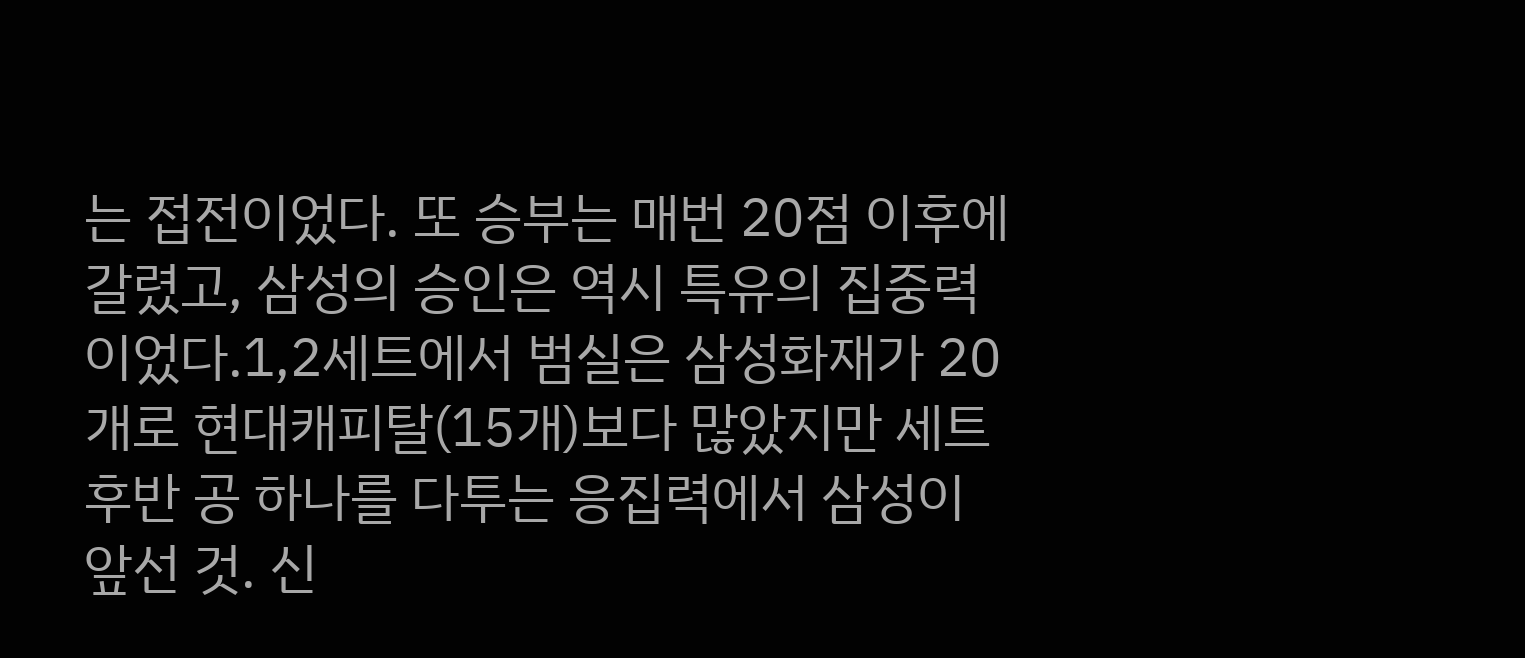는 접전이었다. 또 승부는 매번 20점 이후에 갈렸고, 삼성의 승인은 역시 특유의 집중력이었다.1,2세트에서 범실은 삼성화재가 20개로 현대캐피탈(15개)보다 많았지만 세트 후반 공 하나를 다투는 응집력에서 삼성이 앞선 것. 신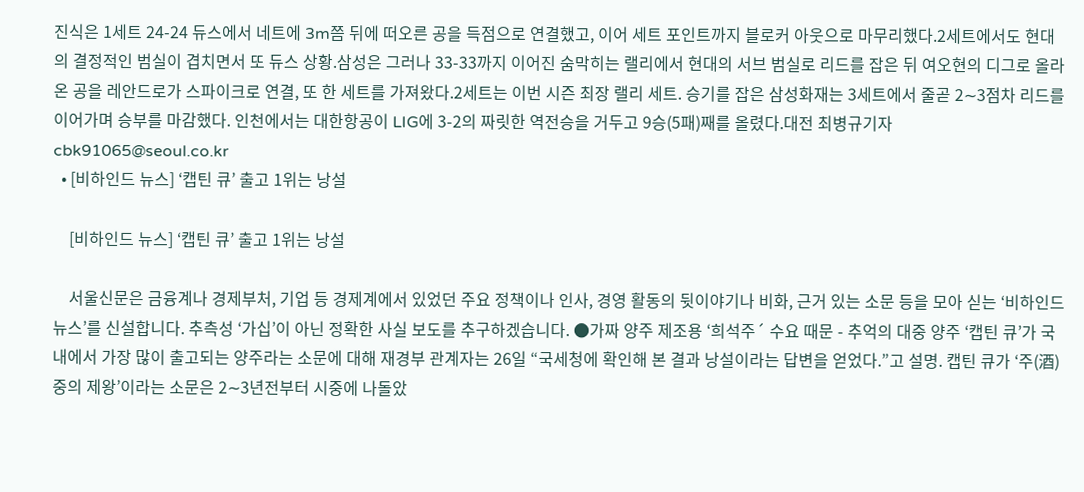진식은 1세트 24-24 듀스에서 네트에 3m쯤 뒤에 떠오른 공을 득점으로 연결했고, 이어 세트 포인트까지 블로커 아웃으로 마무리했다.2세트에서도 현대의 결정적인 범실이 겹치면서 또 듀스 상황.삼성은 그러나 33-33까지 이어진 숨막히는 랠리에서 현대의 서브 범실로 리드를 잡은 뒤 여오현의 디그로 올라온 공을 레안드로가 스파이크로 연결, 또 한 세트를 가져왔다.2세트는 이번 시즌 최장 랠리 세트. 승기를 잡은 삼성화재는 3세트에서 줄곧 2∼3점차 리드를 이어가며 승부를 마감했다. 인천에서는 대한항공이 LIG에 3-2의 짜릿한 역전승을 거두고 9승(5패)째를 올렸다.대전 최병규기자 cbk91065@seoul.co.kr
  • [비하인드 뉴스] ‘캡틴 큐’ 출고 1위는 낭설

    [비하인드 뉴스] ‘캡틴 큐’ 출고 1위는 낭설

    서울신문은 금융계나 경제부처, 기업 등 경제계에서 있었던 주요 정책이나 인사, 경영 활동의 뒷이야기나 비화, 근거 있는 소문 등을 모아 싣는 ‘비하인드 뉴스’를 신설합니다. 추측성 ‘가십’이 아닌 정확한 사실 보도를 추구하겠습니다. ●가짜 양주 제조용 ‘희석주´ 수요 때문 - 추억의 대중 양주 ‘캡틴 큐’가 국내에서 가장 많이 출고되는 양주라는 소문에 대해 재경부 관계자는 26일 “국세청에 확인해 본 결과 낭설이라는 답변을 얻었다.”고 설명. 캡틴 큐가 ‘주(酒) 중의 제왕’이라는 소문은 2∼3년전부터 시중에 나돌았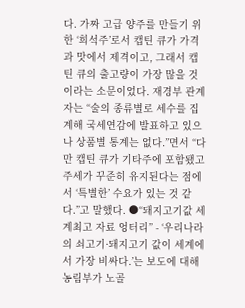다. 가짜 고급 양주를 만들기 위한 ‘희석주’로서 캡틴 큐가 가격과 맛에서 제격이고, 그래서 캡틴 큐의 출고량이 가장 많을 것이라는 소문이었다. 재경부 관계자는 “술의 종류별로 세수를 집계해 국세연감에 발표하고 있으나 상품별 통계는 없다.”면서 “다만 캡틴 큐가 기타주에 포함됐고 주세가 꾸준히 유지된다는 점에서 ‘특별한’ 수요가 있는 것 같다.”고 말했다. ●“돼지고기값 세계최고 자료 엉터리” - ‘우리나라의 쇠고기·돼지고기 값이 세계에서 가장 비싸다.’는 보도에 대해 농림부가 노골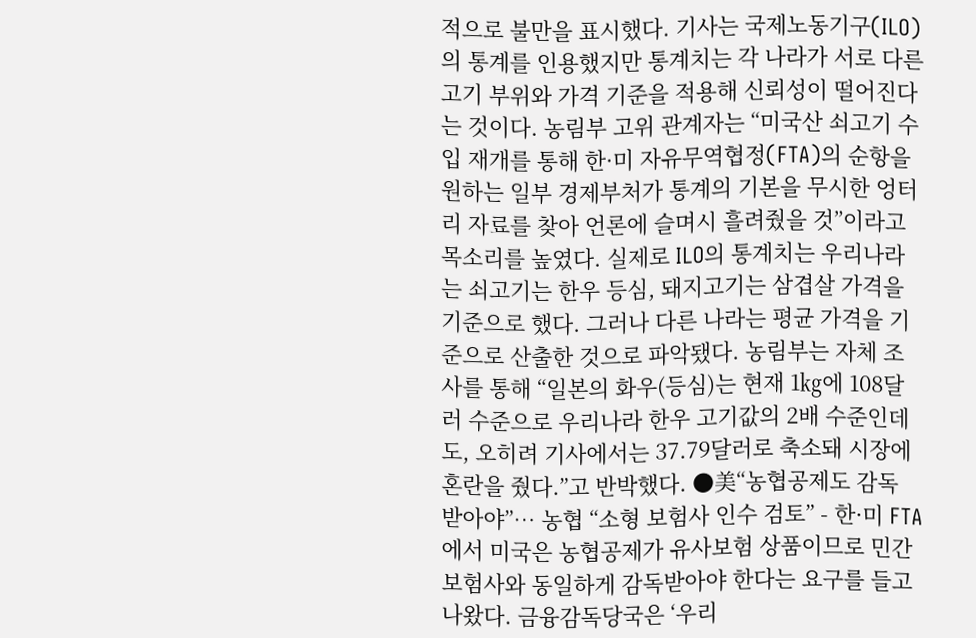적으로 불만을 표시했다. 기사는 국제노동기구(ILO)의 통계를 인용했지만 통계치는 각 나라가 서로 다른 고기 부위와 가격 기준을 적용해 신뢰성이 떨어진다는 것이다. 농림부 고위 관계자는 “미국산 쇠고기 수입 재개를 통해 한·미 자유무역협정(FTA)의 순항을 원하는 일부 경제부처가 통계의 기본을 무시한 엉터리 자료를 찾아 언론에 슬며시 흘려줬을 것”이라고 목소리를 높였다. 실제로 ILO의 통계치는 우리나라는 쇠고기는 한우 등심, 돼지고기는 삼겹살 가격을 기준으로 했다. 그러나 다른 나라는 평균 가격을 기준으로 산출한 것으로 파악됐다. 농림부는 자체 조사를 통해 “일본의 화우(등심)는 현재 1㎏에 108달러 수준으로 우리나라 한우 고기값의 2배 수준인데도, 오히려 기사에서는 37.79달러로 축소돼 시장에 혼란을 줬다.”고 반박했다. ●美“농협공제도 감독 받아야”… 농협 “소형 보험사 인수 검토” - 한·미 FTA에서 미국은 농협공제가 유사보험 상품이므로 민간보험사와 동일하게 감독받아야 한다는 요구를 들고 나왔다. 금융감독당국은 ‘우리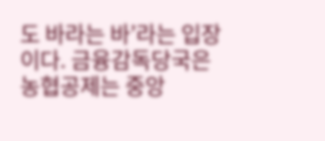도 바라는 바’라는 입장이다. 금융감독당국은 농협공제는 중앙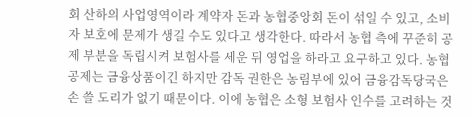회 산하의 사업영역이라 계약자 돈과 농협중앙회 돈이 섞일 수 있고, 소비자 보호에 문제가 생길 수도 있다고 생각한다. 따라서 농협 측에 꾸준히 공제 부분을 독립시켜 보험사를 세운 뒤 영업을 하라고 요구하고 있다. 농협공제는 금융상품이긴 하지만 감독 권한은 농림부에 있어 금융감독당국은 손 쓸 도리가 없기 때문이다. 이에 농협은 소형 보험사 인수를 고려하는 것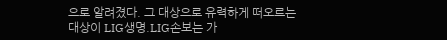으로 알려졌다. 그 대상으로 유력하게 떠오르는 대상이 LIG생명.LIG손보는 가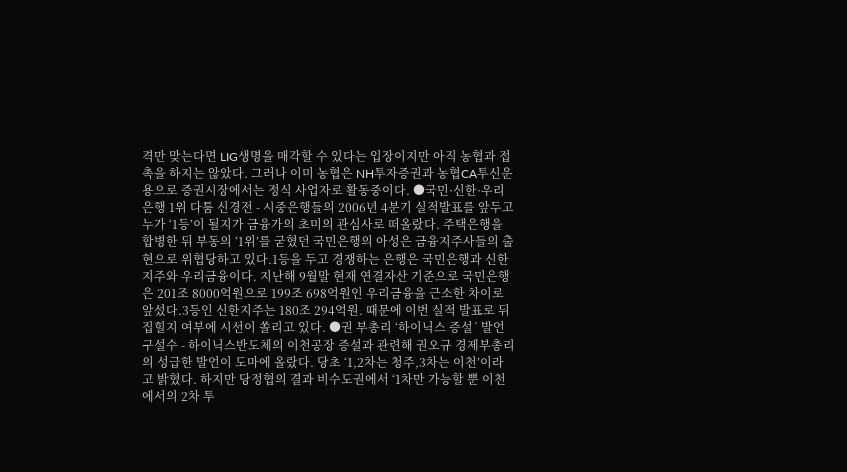격만 맞는다면 LIG생명을 매각할 수 있다는 입장이지만 아직 농협과 접촉을 하지는 않았다. 그러나 이미 농협은 NH투자증권과 농협CA투신운용으로 증권시장에서는 정식 사업자로 활동중이다. ●국민·신한·우리은행 1위 다툼 신경전 - 시중은행들의 2006년 4분기 실적발표를 앞두고 누가 ‘1등’이 될지가 금융가의 초미의 관심사로 떠올랐다. 주택은행을 합병한 뒤 부동의 ‘1위’를 굳혔던 국민은행의 아성은 금융지주사들의 출현으로 위협당하고 있다.1등을 두고 경쟁하는 은행은 국민은행과 신한지주와 우리금융이다. 지난해 9월말 현재 연결자산 기준으로 국민은행은 201조 8000억원으로 199조 698억원인 우리금융을 근소한 차이로 앞섰다.3등인 신한지주는 180조 294억원. 때문에 이번 실적 발표로 뒤집힐지 여부에 시선이 쏠리고 있다. ●권 부총리 ‘하이닉스 증설´ 발언 구설수 - 하이닉스반도체의 이천공장 증설과 관련해 권오규 경제부총리의 성급한 발언이 도마에 올랐다. 당초 ‘1,2차는 청주,3차는 이천’이라고 밝혔다. 하지만 당정협의 결과 비수도권에서 ‘1차만 가능할 뿐 이천에서의 2차 투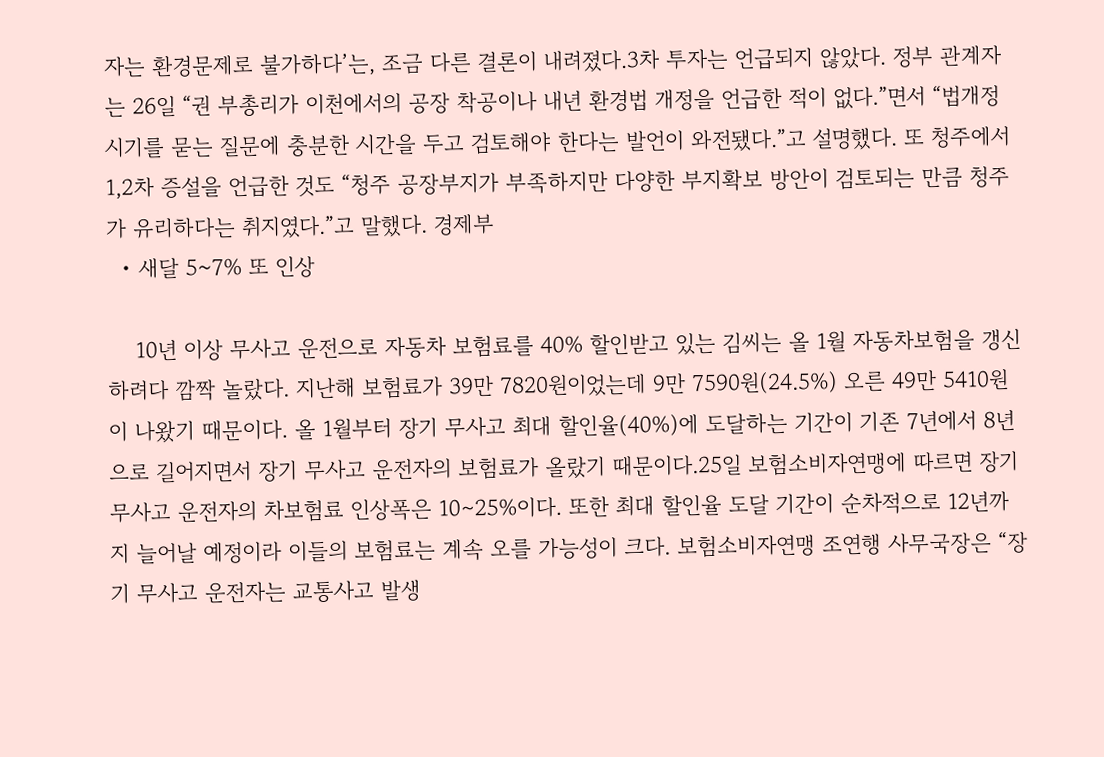자는 환경문제로 불가하다’는, 조금 다른 결론이 내려졌다.3차 투자는 언급되지 않았다. 정부 관계자는 26일 “권 부총리가 이천에서의 공장 착공이나 내년 환경법 개정을 언급한 적이 없다.”면서 “법개정 시기를 묻는 질문에 충분한 시간을 두고 검토해야 한다는 발언이 와전됐다.”고 설명했다. 또 청주에서 1,2차 증설을 언급한 것도 “청주 공장부지가 부족하지만 다양한 부지확보 방안이 검토되는 만큼 청주가 유리하다는 취지였다.”고 말했다. 경제부
  • 새달 5~7% 또 인상

    10년 이상 무사고 운전으로 자동차 보험료를 40% 할인받고 있는 김씨는 올 1월 자동차보험을 갱신하려다 깜짝 놀랐다. 지난해 보험료가 39만 7820원이었는데 9만 7590원(24.5%) 오른 49만 5410원이 나왔기 때문이다. 올 1월부터 장기 무사고 최대 할인율(40%)에 도달하는 기간이 기존 7년에서 8년으로 길어지면서 장기 무사고 운전자의 보험료가 올랐기 때문이다.25일 보험소비자연맹에 따르면 장기 무사고 운전자의 차보험료 인상폭은 10∼25%이다. 또한 최대 할인율 도달 기간이 순차적으로 12년까지 늘어날 예정이라 이들의 보험료는 계속 오를 가능성이 크다. 보험소비자연맹 조연행 사무국장은 “장기 무사고 운전자는 교통사고 발생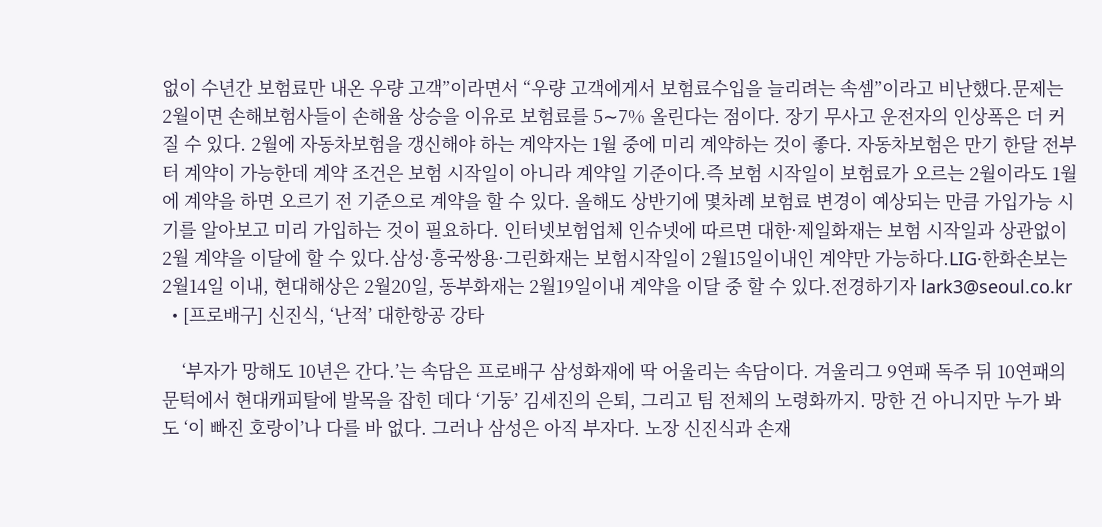없이 수년간 보험료만 내온 우량 고객”이라면서 “우량 고객에게서 보험료수입을 늘리려는 속셈”이라고 비난했다.문제는 2월이면 손해보험사들이 손해율 상승을 이유로 보험료를 5∼7% 올린다는 점이다. 장기 무사고 운전자의 인상폭은 더 커질 수 있다. 2월에 자동차보험을 갱신해야 하는 계약자는 1월 중에 미리 계약하는 것이 좋다. 자동차보험은 만기 한달 전부터 계약이 가능한데 계약 조건은 보험 시작일이 아니라 계약일 기준이다.즉 보험 시작일이 보험료가 오르는 2월이라도 1월에 계약을 하면 오르기 전 기준으로 계약을 할 수 있다. 올해도 상반기에 몇차례 보험료 변경이 예상되는 만큼 가입가능 시기를 알아보고 미리 가입하는 것이 필요하다. 인터넷보험업체 인슈넷에 따르면 대한·제일화재는 보험 시작일과 상관없이 2월 계약을 이달에 할 수 있다.삼성·흥국쌍용·그린화재는 보험시작일이 2월15일이내인 계약만 가능하다.LIG·한화손보는 2월14일 이내, 현대해상은 2월20일, 동부화재는 2월19일이내 계약을 이달 중 할 수 있다.전경하기자 lark3@seoul.co.kr
  • [프로배구] 신진식, ‘난적’ 대한항공 강타

    ‘부자가 망해도 10년은 간다.’는 속담은 프로배구 삼성화재에 딱 어울리는 속담이다. 겨울리그 9연패 독주 뒤 10연패의 문턱에서 현대캐피탈에 발목을 잡힌 데다 ‘기둥’ 김세진의 은퇴, 그리고 팀 전체의 노령화까지. 망한 건 아니지만 누가 봐도 ‘이 빠진 호랑이’나 다를 바 없다. 그러나 삼성은 아직 부자다. 노장 신진식과 손재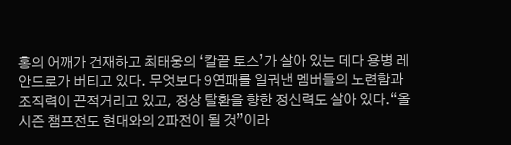홍의 어깨가 건재하고 최태웅의 ‘칼끝 토스’가 살아 있는 데다 용병 레안드로가 버티고 있다. 무엇보다 9연패를 일궈낸 멤버들의 노련함과 조직력이 끈적거리고 있고, 정상 탈환을 향한 정신력도 살아 있다.“올시즌 챔프전도 현대와의 2파전이 될 것”이라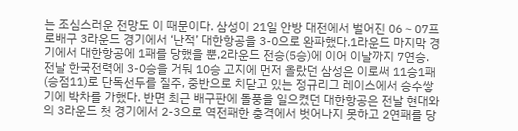는 조심스러운 전망도 이 때문이다. 삼성이 21일 안방 대전에서 벌어진 06∼07프로배구 3라운드 경기에서 ‘난적’ 대한항공을 3-0으로 완파했다.1라운드 마지막 경기에서 대한항공에 1패를 당했을 뿐,2라운드 전승(5승)에 이어 이날까지 7연승. 전날 한국전력에 3-0승을 거둬 10승 고지에 먼저 올랐던 삼성은 이로써 11승1패(승점11)로 단독선두를 질주, 중반으로 치닫고 있는 정규리그 레이스에서 승수쌓기에 박차를 가했다. 반면 최근 배구판에 돌풍을 일으켰던 대한항공은 전날 현대와의 3라운드 첫 경기에서 2-3으로 역전패한 충격에서 벗어나지 못하고 2연패를 당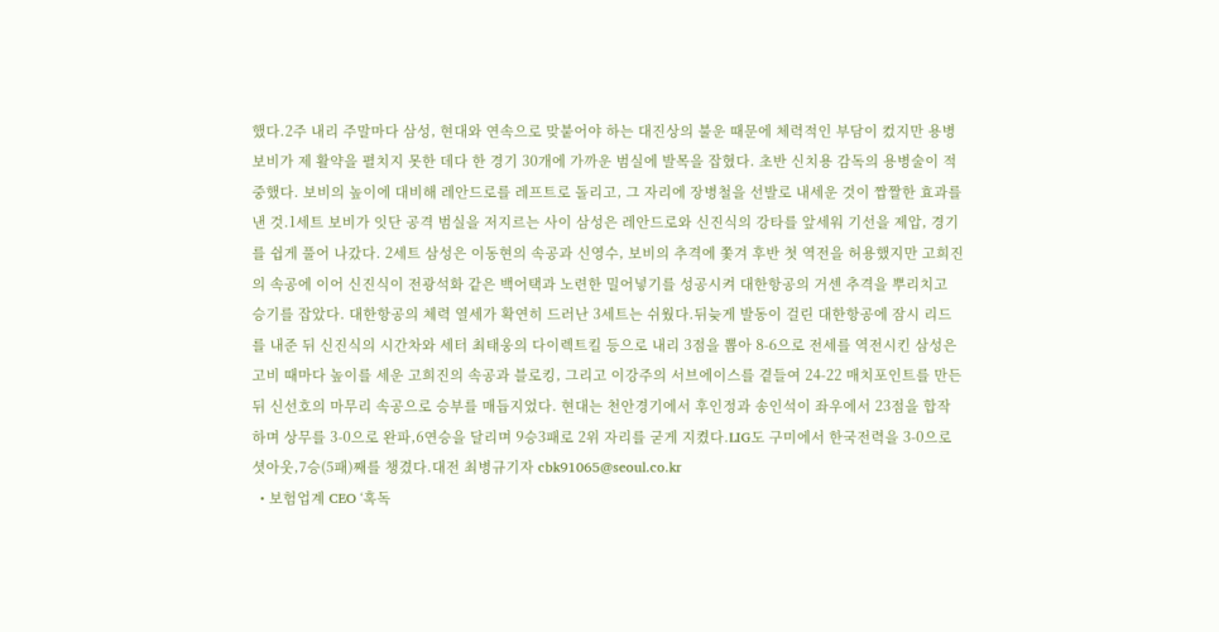했다.2주 내리 주말마다 삼성, 현대와 연속으로 맞붙어야 하는 대진상의 불운 때문에 체력적인 부담이 컸지만 용병 보비가 제 활약을 펼치지 못한 데다 한 경기 30개에 가까운 범실에 발목을 잡혔다. 초반 신치용 감독의 용병술이 적중했다. 보비의 높이에 대비해 레안드로를 레프트로 돌리고, 그 자리에 장병철을 선발로 내세운 것이 짭짤한 효과를 낸 것.1세트 보비가 잇단 공격 범실을 저지르는 사이 삼성은 레안드로와 신진식의 강타를 앞세워 기선을 제압, 경기를 쉽게 풀어 나갔다. 2세트 삼성은 이동현의 속공과 신영수, 보비의 추격에 쫓겨 후반 첫 역전을 허용했지만 고희진의 속공에 이어 신진식이 전광석화 같은 백어택과 노련한 밀어넣기를 성공시켜 대한항공의 거센 추격을 뿌리치고 승기를 잡았다. 대한항공의 체력 열세가 확연히 드러난 3세트는 쉬웠다.뒤늦게 발동이 걸린 대한항공에 잠시 리드를 내준 뒤 신진식의 시간차와 세터 최태웅의 다이렉트킬 등으로 내리 3점을 뽑아 8-6으로 전세를 역전시킨 삼성은 고비 때마다 높이를 세운 고희진의 속공과 블로킹, 그리고 이강주의 서브에이스를 곁들여 24-22 매치포인트를 만든 뒤 신선호의 마무리 속공으로 승부를 매듭지었다. 현대는 천안경기에서 후인정과 송인석이 좌우에서 23점을 합작하며 상무를 3-0으로 완파,6연승을 달리며 9승3패로 2위 자리를 굳게 지켰다.LIG도 구미에서 한국전력을 3-0으로 셧아웃,7승(5패)째를 챙겼다.대전 최병규기자 cbk91065@seoul.co.kr
  • 보험업계 CEO ‘혹독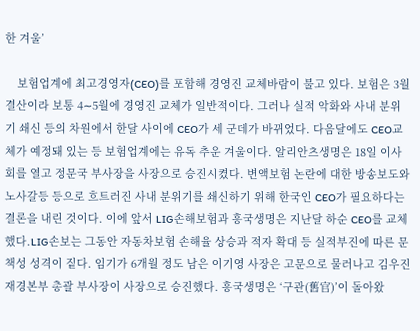한 겨울’

    보험업계에 최고경영자(CEO)를 포함해 경영진 교체바람이 불고 있다. 보험은 3월 결산이라 보통 4∼5월에 경영진 교체가 일반적이다. 그러나 실적 악화와 사내 분위기 쇄신 등의 차원에서 한달 사이에 CEO가 세 군데가 바뀌었다. 다음달에도 CEO교체가 예정돼 있는 등 보험업계에는 유독 추운 겨울이다. 알리안츠생명은 18일 이사회를 열고 정문국 부사장을 사장으로 승진시켰다. 변액보험 논란에 대한 방송보도와 노사갈등 등으로 흐트러진 사내 분위기를 쇄신하기 위해 한국인 CEO가 필요하다는 결론을 내린 것이다. 이에 앞서 LIG손해보험과 흥국생명은 지난달 하순 CEO를 교체했다.LIG손보는 그동안 자동차보험 손해율 상승과 적자 확대 등 실적부진에 따른 문책성 성격이 짙다. 임기가 6개월 정도 남은 이기영 사장은 고문으로 물러나고 김우진 재경본부 총괄 부사장이 사장으로 승진했다. 흥국생명은 ‘구관(舊官)’이 돌아왔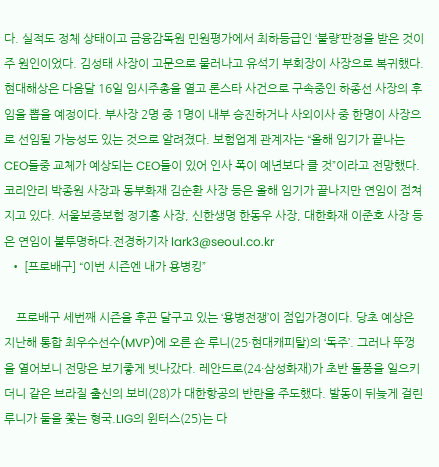다. 실적도 정체 상태이고 금융감독원 민원평가에서 최하등급인 ‘불량’판정을 받은 것이 주 원인이었다. 김성태 사장이 고문으로 물러나고 유석기 부회장이 사장으로 복귀했다. 현대해상은 다음달 16일 임시주총을 열고 론스타 사건으로 구속중인 하종선 사장의 후임을 뽑을 예정이다. 부사장 2명 중 1명이 내부 승진하거나 사외이사 중 한명이 사장으로 선임될 가능성도 있는 것으로 알려졌다. 보험업계 관계자는 “올해 임기가 끝나는 CEO들중 교체가 예상되는 CEO들이 있어 인사 폭이 예년보다 클 것”이라고 전망했다. 코리안리 박종원 사장과 동부화재 김순환 사장 등은 올해 임기가 끝나지만 연임이 점쳐지고 있다. 서울보증보험 정기홍 사장, 신한생명 한동우 사장, 대한화재 이준호 사장 등은 연임이 불투명하다.전경하기자 lark3@seoul.co.kr
  • [프로배구] “이번 시즌엔 내가 용병킹”

    프로배구 세번째 시즌을 후끈 달구고 있는 ‘용병전쟁’이 점입가경이다. 당초 예상은 지난해 통합 최우수선수(MVP)에 오른 숀 루니(25·현대캐피탈)의 ‘독주’. 그러나 뚜껑을 열어보니 전망은 보기좋게 빗나갔다. 레안드로(24·삼성화재)가 초반 돌풍을 일으키더니 같은 브라질 출신의 보비(28)가 대한항공의 반란을 주도했다. 발동이 뒤늦게 걸린 루니가 둘을 쫓는 형국.LIG의 윈터스(25)는 다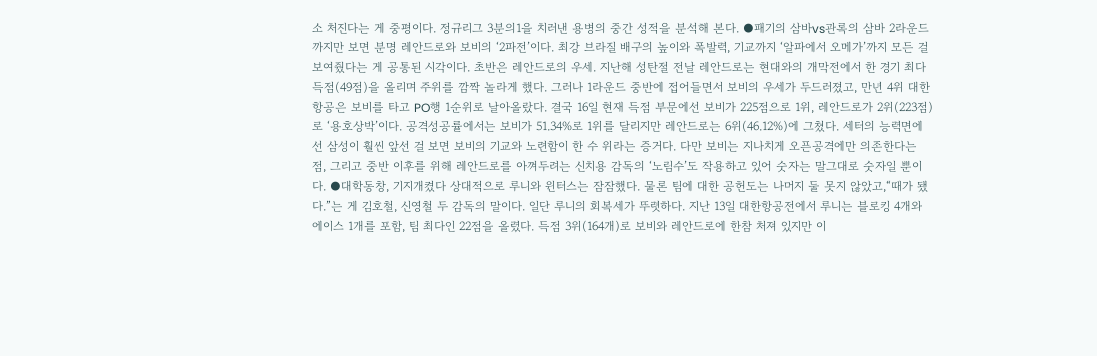소 처진다는 게 중평이다. 정규리그 3분의1을 치러낸 용병의 중간 성적을 분석해 본다. ●패기의 삼바vs관록의 삼바 2라운드까지만 보면 분명 레안드로와 보비의 ‘2파전’이다. 최강 브라질 배구의 높이와 폭발력, 기교까지 ‘알파에서 오메가’까지 모든 걸 보여줬다는 게 공통된 시각이다. 초반은 레안드로의 우세. 지난해 성탄절 전날 레안드로는 현대와의 개막전에서 한 경기 최다 득점(49점)을 올리며 주위를 깜짝 놀라게 했다. 그러나 1라운드 중반에 접어들면서 보비의 우세가 두드러졌고, 만년 4위 대한항공은 보비를 타고 PO행 1순위로 날아올랐다. 결국 16일 현재 득점 부문에선 보비가 225점으로 1위, 레안드로가 2위(223점)로 ‘용호상박’이다. 공격성공률에서는 보비가 51.34%로 1위를 달리지만 레안드로는 6위(46.12%)에 그쳤다. 세터의 능력면에선 삼성이 훨씬 앞선 걸 보면 보비의 기교와 노련함이 한 수 위라는 증거다. 다만 보비는 지나치게 오픈공격에만 의존한다는 점, 그리고 중반 이후를 위해 레안드로를 아껴두려는 신치용 감독의 ‘노림수’도 작용하고 있어 숫자는 말그대로 숫자일 뿐이다. ●대학동창, 기지개켰다 상대적으로 루니와 윈터스는 잠잠했다. 물론 팀에 대한 공헌도는 나머지 둘 못지 않았고,“때가 됐다.”는 게 김호철, 신영철 두 감독의 말이다. 일단 루니의 회복세가 뚜렷하다. 지난 13일 대한항공전에서 루니는 블로킹 4개와 에이스 1개를 포함, 팀 최다인 22점을 올렸다. 득점 3위(164개)로 보비와 레안드로에 한참 처져 있지만 이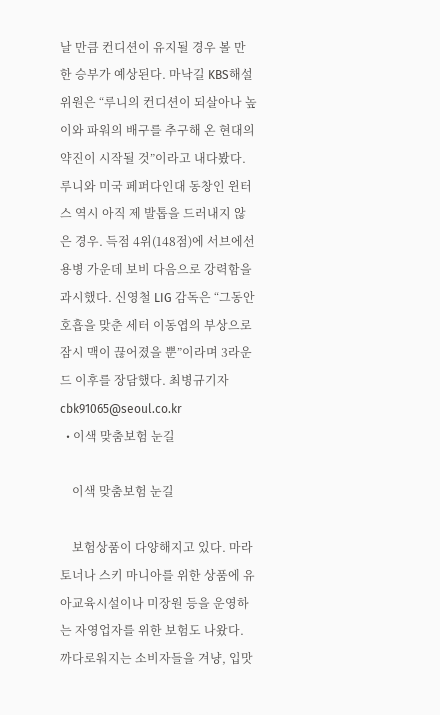날 만큼 컨디션이 유지될 경우 볼 만한 승부가 예상된다. 마낙길 KBS해설위원은 “루니의 컨디션이 되살아나 높이와 파워의 배구를 추구해 온 현대의 약진이 시작될 것”이라고 내다봤다. 루니와 미국 페퍼다인대 동창인 윈터스 역시 아직 제 발톱을 드러내지 않은 경우. 득점 4위(148점)에 서브에선 용병 가운데 보비 다음으로 강력함을 과시했다. 신영철 LIG 감독은 “그동안 호흡을 맞춘 세터 이동엽의 부상으로 잠시 맥이 끊어졌을 뿐”이라며 3라운드 이후를 장담했다. 최병규기자 cbk91065@seoul.co.kr
  • 이색 맞춤보험 눈길

    이색 맞춤보험 눈길

    보험상품이 다양해지고 있다. 마라토너나 스키 마니아를 위한 상품에 유아교육시설이나 미장원 등을 운영하는 자영업자를 위한 보험도 나왔다. 까다로워지는 소비자들을 겨냥, 입맛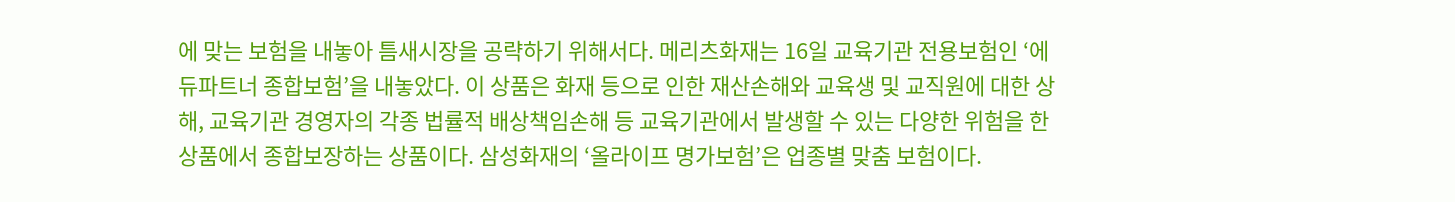에 맞는 보험을 내놓아 틈새시장을 공략하기 위해서다. 메리츠화재는 16일 교육기관 전용보험인 ‘에듀파트너 종합보험’을 내놓았다. 이 상품은 화재 등으로 인한 재산손해와 교육생 및 교직원에 대한 상해, 교육기관 경영자의 각종 법률적 배상책임손해 등 교육기관에서 발생할 수 있는 다양한 위험을 한 상품에서 종합보장하는 상품이다. 삼성화재의 ‘올라이프 명가보험’은 업종별 맞춤 보험이다.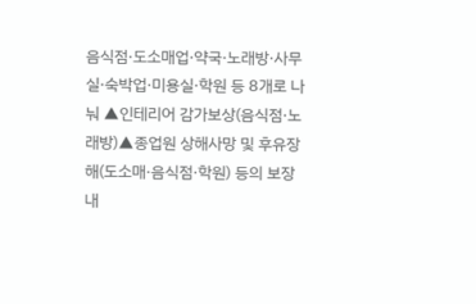음식점·도소매업·약국·노래방·사무실·숙박업·미용실·학원 등 8개로 나눠 ▲인테리어 감가보상(음식점·노래방)▲종업원 상해사망 및 후유장해(도소매·음식점·학원) 등의 보장내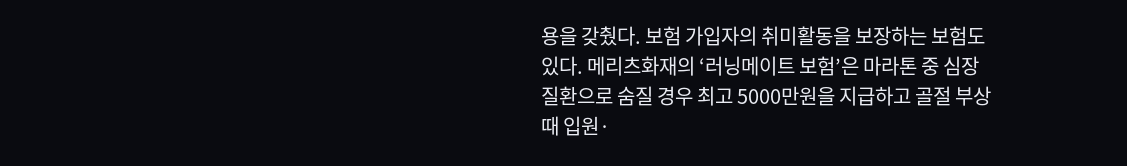용을 갖췄다. 보험 가입자의 취미활동을 보장하는 보험도 있다. 메리츠화재의 ‘러닝메이트 보험’은 마라톤 중 심장질환으로 숨질 경우 최고 5000만원을 지급하고 골절 부상 때 입원·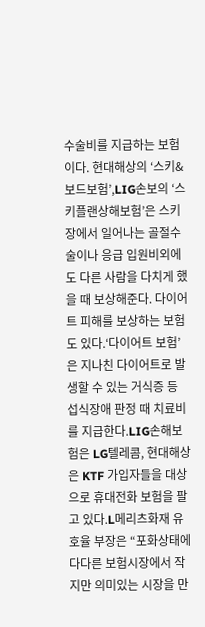수술비를 지급하는 보험이다. 현대해상의 ‘스키&보드보험’,LIG손보의 ‘스키플랜상해보험’은 스키장에서 일어나는 골절수술이나 응급 입원비외에도 다른 사람을 다치게 했을 때 보상해준다. 다이어트 피해를 보상하는 보험도 있다.‘다이어트 보험’은 지나친 다이어트로 발생할 수 있는 거식증 등 섭식장애 판정 때 치료비를 지급한다.LIG손해보험은 LG텔레콤, 현대해상은 KTF 가입자들을 대상으로 휴대전화 보험을 팔고 있다.L메리츠화재 유호율 부장은 “포화상태에 다다른 보험시장에서 작지만 의미있는 시장을 만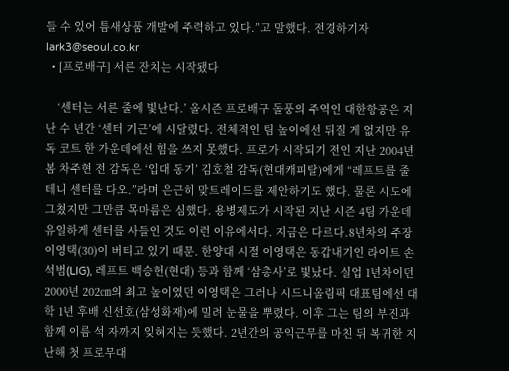들 수 있어 틈새상품 개발에 주력하고 있다.”고 말했다. 전경하기자 lark3@seoul.co.kr
  • [프로배구] 서른 잔치는 시작됐다

    ‘센터는 서른 줄에 빛난다.’ 올시즌 프로배구 돌풍의 주역인 대한항공은 지난 수 년간 ‘센터 기근’에 시달렸다. 전체적인 팀 높이에선 뒤질 게 없지만 유독 코트 한 가운데에선 힘을 쓰지 못했다. 프로가 시작되기 전인 지난 2004년 봄 차주현 전 감독은 ‘입대 동기’ 김호철 감독(현대캐피탈)에게 “레프트를 줄 테니 센터를 다오.”라며 은근히 맞트레이드를 제안하기도 했다. 물론 시도에 그쳤지만 그만큼 목마름은 심했다. 용병제도가 시작된 지난 시즌 4팀 가운데 유일하게 센터를 사들인 것도 이런 이유에서다. 지금은 다르다.8년차의 주장 이영택(30)이 버티고 있기 때문. 한양대 시절 이영택은 동갑내기인 라이트 손석범(LIG), 레프트 백승헌(현대) 등과 함께 ‘삼총사’로 빛났다. 실업 1년차이던 2000년 202㎝의 최고 높이였던 이영택은 그러나 시드니올림픽 대표팀에선 대학 1년 후배 신선호(삼성화재)에 밀려 눈물을 뿌렸다. 이후 그는 팀의 부진과 함께 이름 석 자까지 잊혀지는 듯했다. 2년간의 공익근무를 마친 뒤 복귀한 지난해 첫 프로무대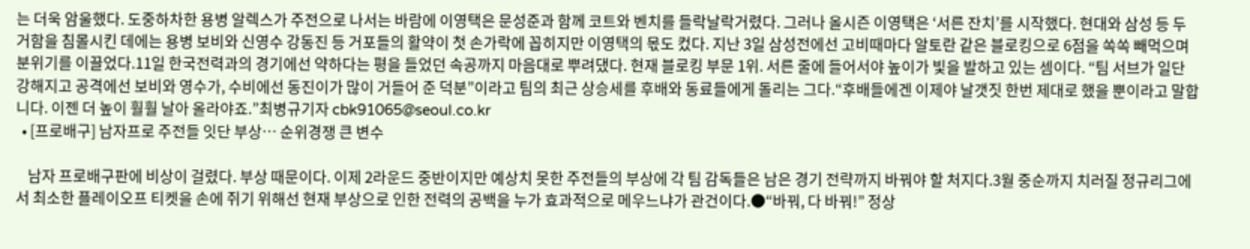는 더욱 암울했다. 도중하차한 용병 알렉스가 주전으로 나서는 바람에 이영택은 문성준과 함께 코트와 벤치를 들락날락거렸다. 그러나 올시즌 이영택은 ‘서른 잔치’를 시작했다. 현대와 삼성 등 두 거함을 침몰시킨 데에는 용병 보비와 신영수 강동진 등 거포들의 활약이 첫 손가락에 꼽히지만 이영택의 몫도 컸다. 지난 3일 삼성전에선 고비때마다 알토란 같은 블로킹으로 6점을 쏙쏙 빼먹으며 분위기를 이끌었다.11일 한국전력과의 경기에선 약하다는 평을 들었던 속공까지 마음대로 뿌려댔다. 현재 블로킹 부문 1위. 서른 줄에 들어서야 높이가 빛을 발하고 있는 셈이다. “팀 서브가 일단 강해지고 공격에선 보비와 영수가, 수비에선 동진이가 많이 거들어 준 덕분”이라고 팀의 최근 상승세를 후배와 동료들에게 돌리는 그다.“후배들에겐 이제야 날갯짓 한번 제대로 했을 뿐이라고 말합니다. 이젠 더 높이 훨훨 날아 올라야죠.”최병규기자 cbk91065@seoul.co.kr
  • [프로배구] 남자프로 주전들 잇단 부상… 순위경쟁 큰 변수

    남자 프로배구판에 비상이 걸렸다. 부상 때문이다. 이제 2라운드 중반이지만 예상치 못한 주전들의 부상에 각 팀 감독들은 남은 경기 전략까지 바꿔야 할 처지다.3월 중순까지 치러질 정규리그에서 최소한 플레이오프 티켓을 손에 쥐기 위해선 현재 부상으로 인한 전력의 공백을 누가 효과적으로 메우느냐가 관건이다.●“바꿔, 다 바꿔!” 정상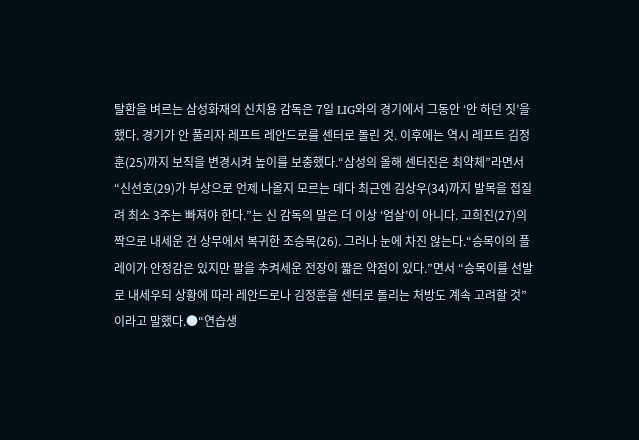탈환을 벼르는 삼성화재의 신치용 감독은 7일 LIG와의 경기에서 그동안 ‘안 하던 짓’을 했다. 경기가 안 풀리자 레프트 레안드로를 센터로 돌린 것. 이후에는 역시 레프트 김정훈(25)까지 보직을 변경시켜 높이를 보충했다.“삼성의 올해 센터진은 최약체”라면서 “신선호(29)가 부상으로 언제 나올지 모르는 데다 최근엔 김상우(34)까지 발목을 접질려 최소 3주는 빠져야 한다.”는 신 감독의 말은 더 이상 ‘엄살’이 아니다. 고희진(27)의 짝으로 내세운 건 상무에서 복귀한 조승목(26). 그러나 눈에 차진 않는다.“승목이의 플레이가 안정감은 있지만 팔을 추켜세운 전장이 짧은 약점이 있다.”면서 “승목이를 선발로 내세우되 상황에 따라 레안드로나 김정훈을 센터로 돌리는 처방도 계속 고려할 것”이라고 말했다.●“연습생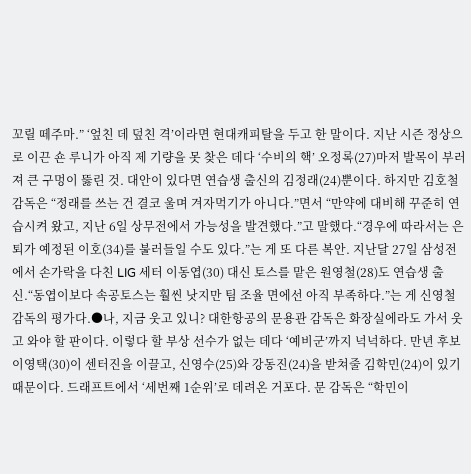꼬릴 떼주마.” ‘엎친 데 덮친 격’이라면 현대캐피탈을 두고 한 말이다. 지난 시즌 정상으로 이끈 숀 루니가 아직 제 기량을 못 찾은 데다 ‘수비의 핵’ 오정록(27)마저 발목이 부러져 큰 구멍이 뚫린 것. 대안이 있다면 연습생 출신의 김정래(24)뿐이다. 하지만 김호철 감독은 “정래를 쓰는 건 결코 울며 겨자먹기가 아니다.”면서 “만약에 대비해 꾸준히 연습시켜 왔고, 지난 6일 상무전에서 가능성을 발견했다.”고 말했다.“경우에 따라서는 은퇴가 예정된 이호(34)를 불러들일 수도 있다.”는 게 또 다른 복안. 지난달 27일 삼성전에서 손가락을 다친 LIG 세터 이동엽(30) 대신 토스를 맡은 원영철(28)도 연습생 출신.“동엽이보다 속공토스는 훨씬 낫지만 팀 조율 면에선 아직 부족하다.”는 게 신영철 감독의 평가다.●나, 지금 웃고 있니? 대한항공의 문용관 감독은 화장실에라도 가서 웃고 와야 할 판이다. 이렇다 할 부상 선수가 없는 데다 ‘예비군’까지 넉넉하다. 만년 후보 이영택(30)이 센터진을 이끌고, 신영수(25)와 강동진(24)을 받쳐줄 김학민(24)이 있기 때문이다. 드래프트에서 ‘세번째 1순위’로 데려온 거포다. 문 감독은 “학민이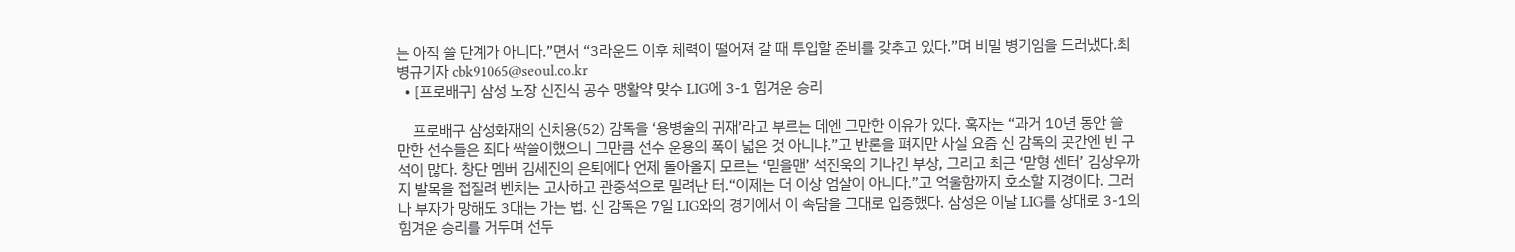는 아직 쓸 단계가 아니다.”면서 “3라운드 이후 체력이 떨어져 갈 때 투입할 준비를 갖추고 있다.”며 비밀 병기임을 드러냈다.최병규기자 cbk91065@seoul.co.kr
  • [프로배구] 삼성 노장 신진식 공수 맹활약 맞수 LIG에 3-1 힘겨운 승리

    프로배구 삼성화재의 신치용(52) 감독을 ‘용병술의 귀재’라고 부르는 데엔 그만한 이유가 있다. 혹자는 “과거 10년 동안 쓸 만한 선수들은 죄다 싹쓸이했으니 그만큼 선수 운용의 폭이 넓은 것 아니냐.”고 반론을 펴지만 사실 요즘 신 감독의 곳간엔 빈 구석이 많다. 창단 멤버 김세진의 은퇴에다 언제 돌아올지 모르는 ‘믿을맨’ 석진욱의 기나긴 부상, 그리고 최근 ‘맏형 센터’ 김상우까지 발목을 접질려 벤치는 고사하고 관중석으로 밀려난 터.“이제는 더 이상 엄살이 아니다.”고 억울함까지 호소할 지경이다. 그러나 부자가 망해도 3대는 가는 법. 신 감독은 7일 LIG와의 경기에서 이 속담을 그대로 입증했다. 삼성은 이날 LIG를 상대로 3-1의 힘겨운 승리를 거두며 선두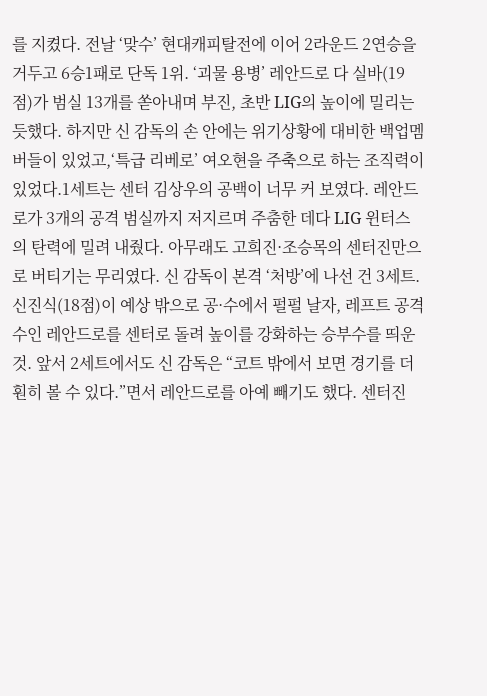를 지켰다. 전날 ‘맞수’ 현대캐피탈전에 이어 2라운드 2연승을 거두고 6승1패로 단독 1위. ‘괴물 용병’ 레안드로 다 실바(19점)가 범실 13개를 쏟아내며 부진, 초반 LIG의 높이에 밀리는 듯했다. 하지만 신 감독의 손 안에는 위기상황에 대비한 백업멤버들이 있었고,‘특급 리베로’ 여오현을 주축으로 하는 조직력이 있었다.1세트는 센터 김상우의 공백이 너무 커 보였다. 레안드로가 3개의 공격 범실까지 저지르며 주춤한 데다 LIG 윈터스의 탄력에 밀려 내줬다. 아무래도 고희진·조승목의 센터진만으로 버티기는 무리였다. 신 감독이 본격 ‘처방’에 나선 건 3세트. 신진식(18점)이 예상 밖으로 공·수에서 펄펄 날자, 레프트 공격수인 레안드로를 센터로 돌려 높이를 강화하는 승부수를 띄운 것. 앞서 2세트에서도 신 감독은 “코트 밖에서 보면 경기를 더 훤히 볼 수 있다.”면서 레안드로를 아예 빼기도 했다. 센터진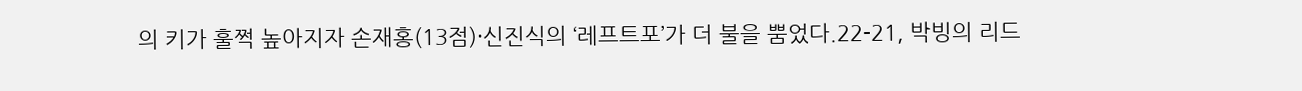의 키가 훌쩍 높아지자 손재홍(13점)·신진식의 ‘레프트포’가 더 불을 뿜었다.22-21, 박빙의 리드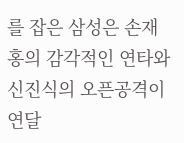를 잡은 삼성은 손재홍의 감각적인 연타와 신진식의 오픈공격이 연달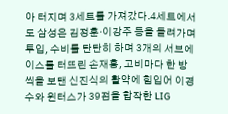아 터지며 3세트를 가져갔다.4세트에서도 삼성은 김정훈·이강주 등을 돌려가며 투입, 수비를 탄탄히 하며 3개의 서브에이스를 터뜨린 손재홍, 고비마다 한 방씩을 보탠 신진식의 활약에 힘입어 이경수와 윈터스가 39점을 합작한 LIG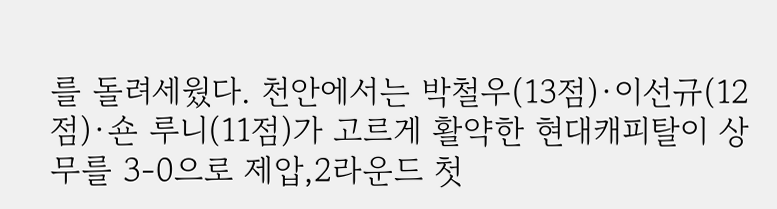를 돌려세웠다. 천안에서는 박철우(13점)·이선규(12점)·숀 루니(11점)가 고르게 활약한 현대캐피탈이 상무를 3-0으로 제압,2라운드 첫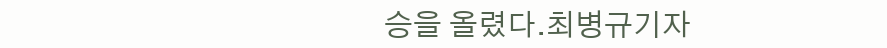승을 올렸다.최병규기자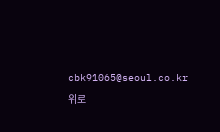cbk91065@seoul.co.kr
위로